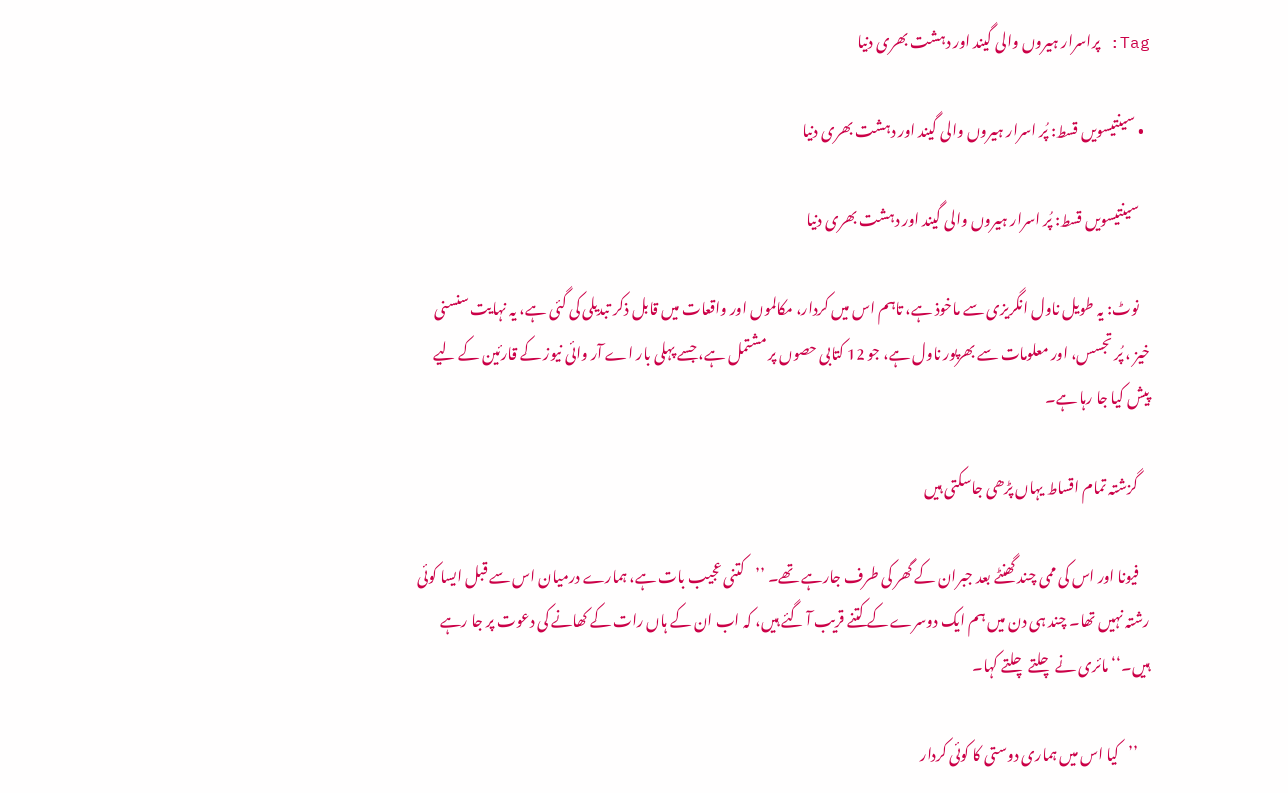Tag: پراسرار ہیروں والی گیند اور دہشت بھری دنیا

  • سینتیسویں قسط: پُر اسرار ہیروں والی گیند اور دہشت بھری دنیا

    سینتیسویں قسط: پُر اسرار ہیروں والی گیند اور دہشت بھری دنیا

    نوٹ: یہ طویل ناول انگریزی سے ماخوذ ہے، تاہم اس میں کردار، مکالموں اور واقعات میں قابل ذکر تبدیلی کی گئی ہے، یہ نہایت سنسنی خیز ، پُر تجسس، اور معلومات سے بھرپور ناول ہے، جو 12 کتابی حصوں پر مشتمل ہے، جسے پہلی بار اے آر وائی نیوز کے قارئین کے لیے پیش کیا جا رہا ہے۔

    گزشتہ تمام اقساط یہاں پڑھی جاسکتی ہیں

    فیونا اور اس کی ممی چند گھنٹے بعد جبران کے گھر کی طرف جارہے تھے۔ ’’کتنی عجیب بات ہے، ہمارے درمیان اس سے قبل ایسا کوئی رشتہ نہیں تھا۔ چند ہی دن میں ہم ایک دوسرے کے کتنے قریب آ گئے ہیں، کہ اب ان کے ہاں رات کے کھانے کی دعوت پر جا رہے ہیں۔‘‘ مائری نے چلتے چلتے کہا۔

    ’’کیا اس میں ہماری دوستی کا کوئی کردار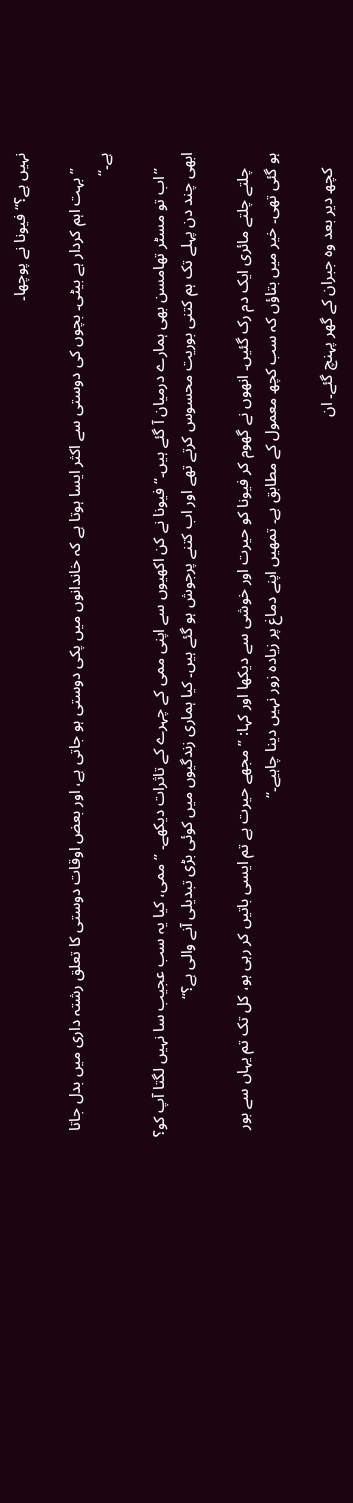نہیں ہے؟‘‘ فیونا نے پوچھا۔

    ’’بہت اہم کردار ہے بیٹی۔ بچوں کی دوستی سے اکثر ایسا ہوتا ہے کہ خاندانوں میں پکی دوستی ہو جاتی ہے، اور بعض اوقات دوستی کا تعلق رشتہ داری میں بدل جاتا ہے۔‘‘

    ’’اب تو مسٹر تھامسن بھی ہمارے درمیان آ گئے ہیں۔‘‘ فیونا نے کن اکھیوں سے اپنی ممی کے چہرے کے تاثرات دیکھے۔ ’’ممی، کیا یہ سب عجیب سا نہیں لگتا آپ کو؟ ابھی چند دن پہلے تک ہم کتنی بوریت محسوس کرتے تھے اور اب کتنے پرجوش ہو گئے ہیں۔ کیا ہماری زندگیوں میں کوئی بڑی تبدیلی آنے والی ہے؟‘‘

    چلتے چلتے مائری ایک دم رک گئیں۔ انھوں نے گھوم کر فیونا کو حیرت اور خوشی سے دیکھا اور کہا: ’’مجھے حیرت ہے تم ایسی باتیں کر رہی ہو، کل تک تم یہاں سے بور ہو گئی تھی۔ خیر میں بتاؤں کہ سب کچھ معمول کے مطابق ہے۔ تمھیں اپنے دماغ پر زیادہ زور نہیں دینا چاہیے۔‘‘

    کچھ دیر بعد وہ جبران کے گھر پہنچ گئے۔ ان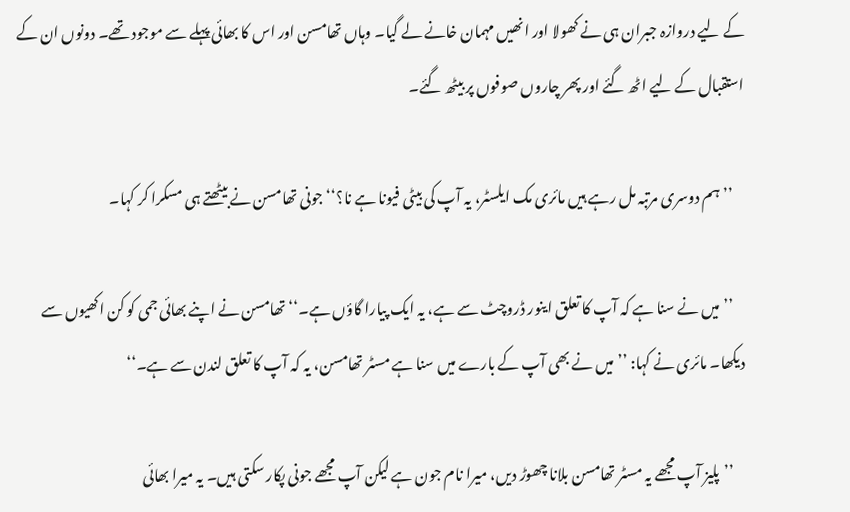کے لیے دروازہ جبران ہی نے کھولا اور انھیں مہمان خانے لے گیا۔ وہاں تھامسن اور اس کا بھائی پہلے سے موجود تھے۔ دونوں ان کے استقبال کے لیے اٹھ گئے اور پھر چاروں صوفوں پر بیٹھ گئے۔

    ’’ہم دوسری مرتبہ مل رہے ہیں مائری مک ایلسٹر، یہ آپ کی بیٹی فیونا ہے نا؟‘‘ جونی تھامسن نے بیٹھتے ہی مسکرا کر کہا۔

    ’’میں نے سنا ہے کہ آپ کا تعلق اینور ڈروچٹ سے ہے، یہ ایک پیارا گاؤں ہے۔‘‘ تھامسن نے اپنے بھائی جمی کو کن اکھیوں سے دیکھا۔ مائری نے کہا: ’’میں نے بھی آپ کے بارے میں سنا ہے مسٹر تھامسن، یہ کہ آپ کا تعلق لندن سے ہے۔‘‘

    ’’پلیز آپ مجھے یہ مسٹر تھامسن بلانا چھوڑ دیں، میرا نام جون ہے لیکن آپ مجھے جونی پکار سکتی ہیں۔ یہ میرا بھائی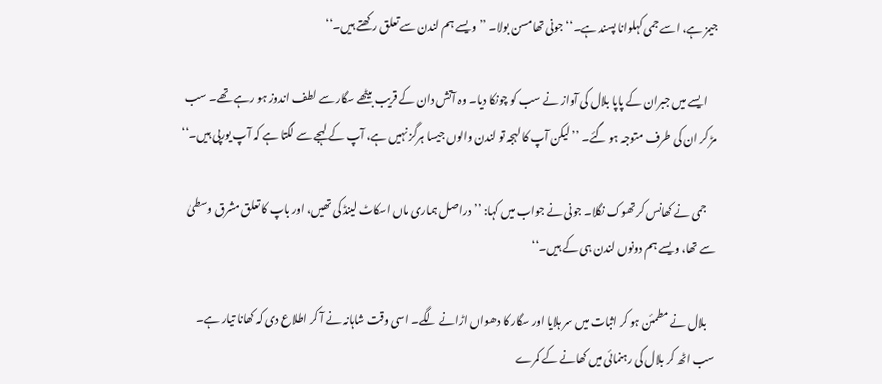جیمز ہے، اسے جمی کہلوانا پسند ہے۔‘‘ جونی تھامسن بولا۔ ’’ویسے ہم لندن سے تعلق رکھتے ہیں۔‘‘

    ایسے میں جبران کے پاپا بلال کی آواز نے سب کو چونکا دیا۔ وہ آتش دان کے قریب بیٹھے سگار سے لطف اندوز ہو رہے تھے۔ سب مڑ کر ان کی طرف متوجہ ہو گئے۔ ’’لیکن آپ کا لہجہ تو لندن والوں جیسا ہرگز نہیں ہے، آپ کے لہجے سے لگتا ہے کہ آپ یورپی ہیں۔‘‘

    جمی نے کھانس کر تھوک نگلا۔ جونی نے جواب میں کہا: ’’دراصل ہماری ماں اسکاٹ لینڈ کی تھیں، اور باپ کا تعلق مشرق وسطیٰ سے تھا، ویسے ہم دونوں لندن ہی کے ہیں۔‘‘

    بلال نے مطمئن ہو کر اثبات میں سر ہلایا اور سگار کا دھواں اڑانے لگے۔ اسی وقت شاہانہ نے آ کر اطلاع دی کہ کھانا تیار ہے۔ سب اٹھ کر بلال کی رہنمائی میں کھانے کے کمرے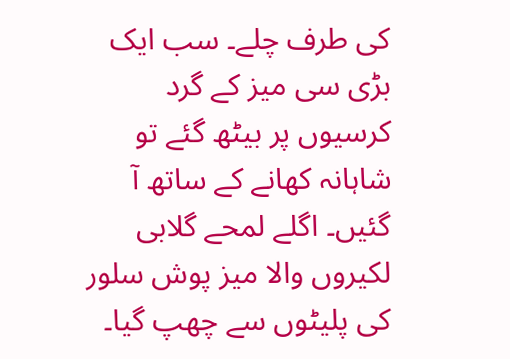کی طرف چلے۔ سب ایک بڑی سی میز کے گرد کرسیوں پر بیٹھ گئے تو شاہانہ کھانے کے ساتھ آ گئیں۔ اگلے لمحے گلابی لکیروں والا میز پوش سلور کی پلیٹوں سے چھپ گیا۔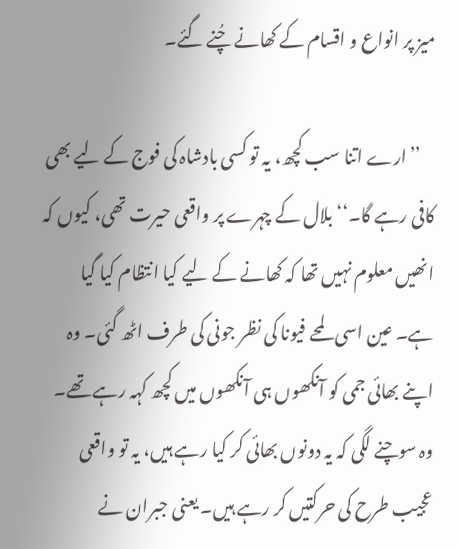میز پر انواع و اقسام کے کھانے چُنے گئے۔

    ’’ارے اتنا سب کچھ، یہ تو کسی بادشاہ کی فوج کے لیے بھی کافی رہے گا۔‘‘ بلال کے چہرے پر واقعی حیرت تھی، کیوں کہ انھیں معلوم نہیں تھا کہ کھانے کے لیے کیا انتظام کیا گیا ہے۔ عین اسی لمحے فیونا کی نظر جونی کی طرف اٹھ گئی۔ وہ اپنے بھائی جمی کو آنکھوں ہی آنکھوں میں کچھ کہہ رہے تھے۔ وہ سوچنے لگی کہ یہ دونوں بھائی کر کیا رہے ہیں، یہ تو واقعی عجیب طرح کی حرکتیں کر رہے ہیں۔ یعنی جبران نے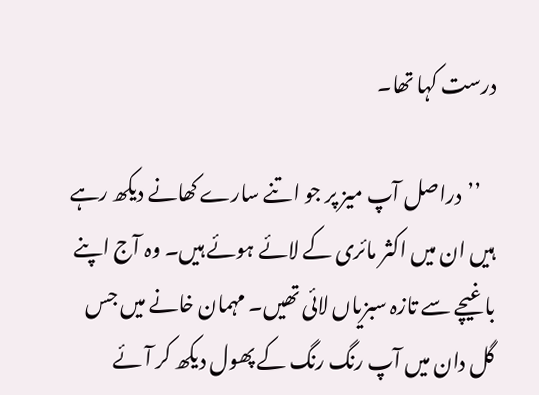درست کہا تھا۔

    ’’دراصل آپ میز پر جو اتنے سارے کھانے دیکھ رہے ہیں ان میں اکثر مائری کے لائے ہوئے ہیں۔ وہ آج اپنے باغیچے سے تازہ سبزیاں لائی تھیں۔ مہمان خانے میں جس گل دان میں آپ رنگ رنگ کے پھول دیکھ کر آئے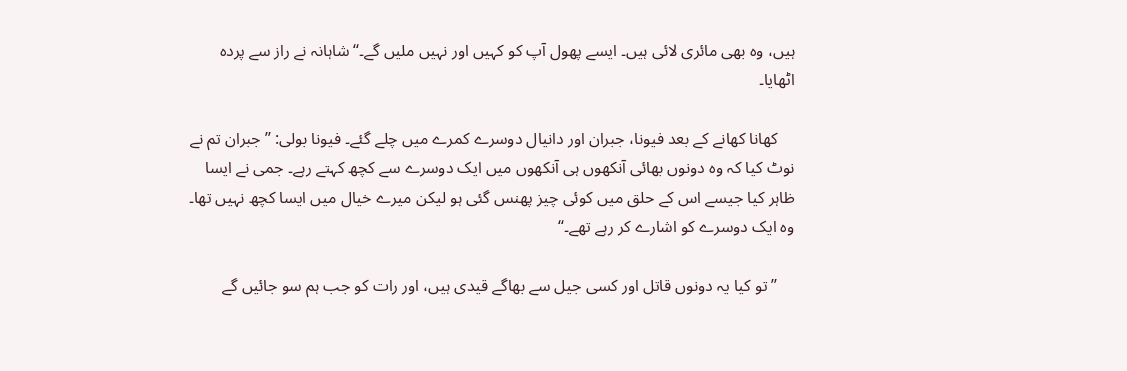ہیں، وہ بھی مائری لائی ہیں۔ ایسے پھول آپ کو کہیں اور نہیں ملیں گے۔‘‘ شاہانہ نے راز سے پردہ اٹھایا۔

    کھانا کھانے کے بعد فیونا، جبران اور دانیال دوسرے کمرے میں چلے گئے۔ فیونا بولی: ’’جبران تم نے نوٹ کیا کہ وہ دونوں بھائی آنکھوں ہی آنکھوں میں ایک دوسرے سے کچھ کہتے رہے۔ جمی نے ایسا ظاہر کیا جیسے اس کے حلق میں کوئی چیز پھنس گئی ہو لیکن میرے خیال میں ایسا کچھ نہیں تھا۔ وہ ایک دوسرے کو اشارے کر رہے تھے۔‘‘

    ’’تو کیا یہ دونوں قاتل اور کسی جیل سے بھاگے قیدی ہیں، اور رات کو جب ہم سو جائیں گے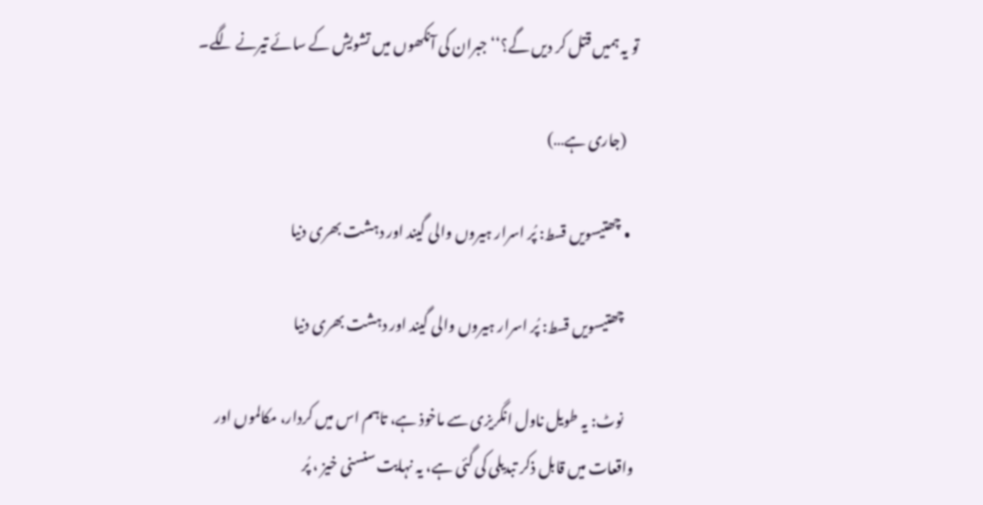تو یہ ہمیں قتل کر دیں گے؟‘‘ جبران کی آنکھوں میں تشویش کے سائے تیرنے لگے۔

    (جاری ہے…)

  • چھتیسویں قسط: پُر اسرار ہیروں والی گیند اور دہشت بھری دنیا

    چھتیسویں قسط: پُر اسرار ہیروں والی گیند اور دہشت بھری دنیا

    نوٹ: یہ طویل ناول انگریزی سے ماخوذ ہے، تاہم اس میں کردار، مکالموں اور واقعات میں قابل ذکر تبدیلی کی گئی ہے، یہ نہایت سنسنی خیز ، پُر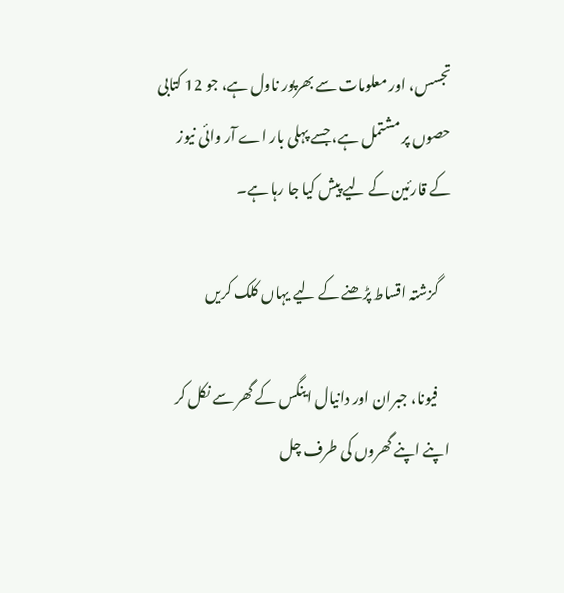تجسس، اور معلومات سے بھرپور ناول ہے، جو 12 کتابی حصوں پر مشتمل ہے، جسے پہلی بار اے آر وائی نیوز کے قارئین کے لیے پیش کیا جا رہا ہے۔

    گزشتہ اقساط پڑھنے کے لیے یہاں کلک کریں

    فیونا، جبران اور دانیال اینگس کے گھر سے نکل کر اپنے اپنے گھروں کی طرف چل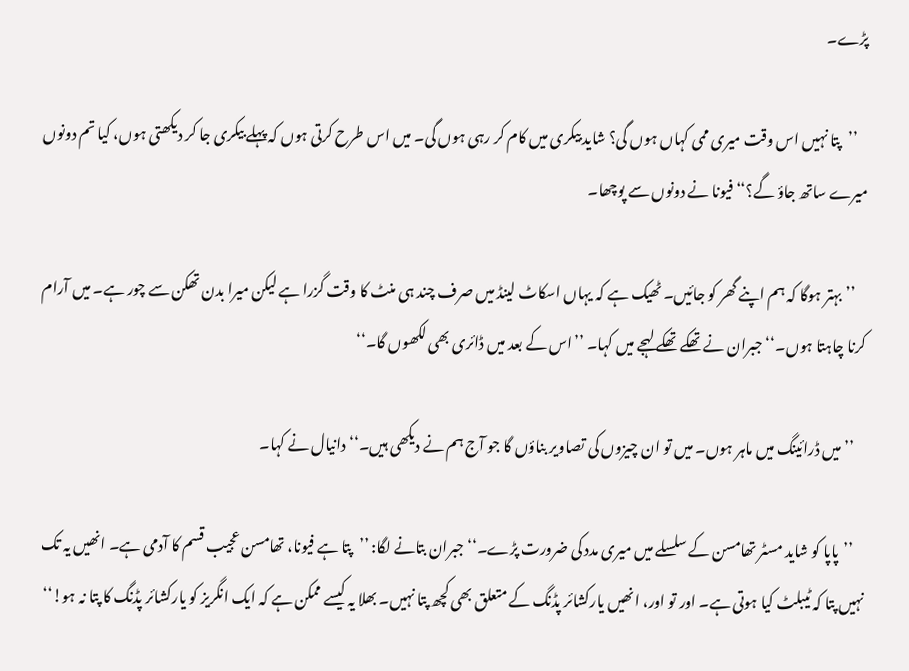پڑے۔

    ’’پتا نہیں اس وقت میری ممی کہاں ہوں گی؟ شاید بیکری میں کام کر رہی ہوں گی۔ میں اس طرح کرتی ہوں کہ پہلے بیکری جا کر دیکھتی ہوں، کیا تم دونوں میرے ساتھ جاؤ گے؟‘‘ فیونا نے دونوں سے پوچھا۔

    ’’بہتر ہوگا کہ ہم اپنے گھر کو جائیں۔ ٹھیک ہے کہ یہاں اسکاٹ لینڈ میں صرف چند ہی منٹ کا وقت گزرا ہے لیکن میرا بدن تھکن سے چور ہے۔ میں آرام کرنا چاہتا ہوں۔‘‘ جبران نے تھکے تھکے لہجے میں کہا۔ ’’اس کے بعد میں ڈائری بھی لکھوں گا۔‘‘

    ’’میں ڈرائینگ میں ماہر ہوں۔ میں تو ان چیزوں کی تصاویر بناؤں گا جو آج ہم نے دیکھی ہیں۔‘‘ دانیال نے کہا۔

    ’’پاپا کو شاید مسٹر تھامسن کے سلسلے میں میری مدد کی ضرورت پڑے۔‘‘ جبران بتانے لگا: ’’پتا ہے فیونا، تھامسن عجیب قسم کا آدمی ہے۔ انھیں یہ تک نہیں پتا کہ ٹیبلٹ کیا ہوتی ہے۔ اور تو اور، انھیں یارکشائر پڈنگ کے متعلق بھی کچھ پتا نہیں۔ بھلا یہ کیسے ممکن ہے کہ ایک انگریز کو یارکشائر پڈنگ کا پتا نہ ہو!‘‘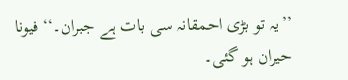’’یہ تو بڑی احمقانہ سی بات ہے جبران۔‘‘ فیونا حیران ہو گئی۔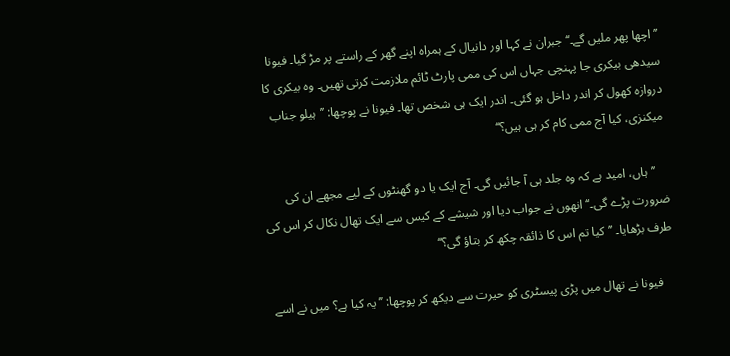’’اچھا پھر ملیں گے۔‘‘ جبران نے کہا اور دانیال کے ہمراہ اپنے گھر کے راستے پر مڑ گیا۔ فیونا سیدھی بیکری جا پہنچی جہاں اس کی ممی پارٹ ٹائم ملازمت کرتی تھیں۔ وہ بیکری کا دروازہ کھول کر اندر داخل ہو گئی۔ اندر ایک ہی شخص تھا۔ فیونا نے پوچھا: ’’ہیلو جناب میکنزی، کیا آج ممی کام کر ہی ہیں؟‘‘

    ’’ہاں، امید ہے کہ وہ جلد ہی آ جائیں گی۔ آج ایک یا دو گھنٹوں کے لیے مجھے ان کی ضرورت پڑے گی۔‘‘ انھوں نے جواب دیا اور شیشے کے کیس سے ایک تھال نکال کر اس کی طرف بڑھایا۔ ’’کیا تم اس کا ذائقہ چکھ کر بتاؤ گی؟‘‘

    فیونا نے تھال میں پڑی پیسٹری کو حیرت سے دیکھ کر پوچھا: ’’یہ کیا ہے؟ میں نے اسے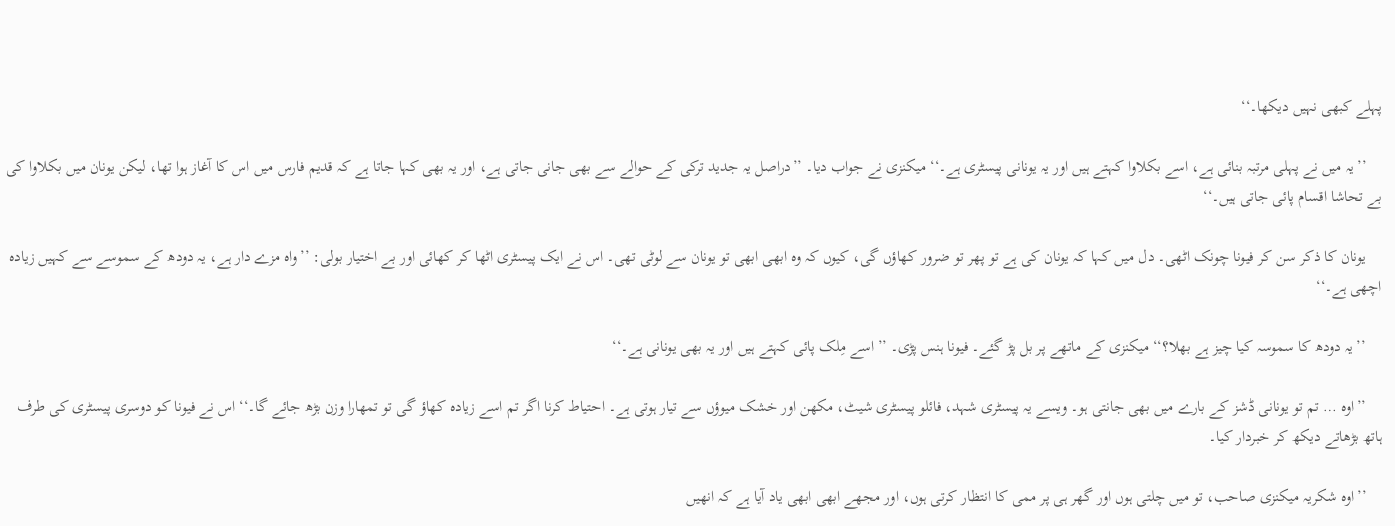پہلے کبھی نہیں دیکھا۔‘‘

    ’’یہ میں نے پہلی مرتبہ بنائی ہے، اسے بکلاوا کہتے ہیں اور یہ یونانی پیسٹری ہے۔‘‘ میکنزی نے جواب دیا۔ ’’دراصل یہ جدید ترکی کے حوالے سے بھی جانی جاتی ہے، اور یہ بھی کہا جاتا ہے کہ قدیم فارس میں اس کا آغاز ہوا تھا، لیکن یونان میں بکلاوا کی بے تحاشا اقسام پائی جاتی ہیں۔‘‘

    یونان کا ذکر سن کر فیونا چونک اٹھی۔ دل میں کہا کہ یونان کی ہے تو پھر تو ضرور کھاؤں گی، کیوں کہ وہ ابھی ابھی تو یونان سے لوٹی تھی۔ اس نے ایک پیسٹری اٹھا کر کھائی اور بے اختیار بولی: ’’واہ مزے دار ہے، یہ دودھ کے سموسے سے کہیں زیادہ اچھی ہے۔‘‘

    ’’یہ دودھ کا سموسہ کیا چیز ہے بھلا؟‘‘ میکنزی کے ماتھے پر بل پڑ گئے۔ فیونا ہنس پڑی۔ ’’اسے مِلک پائی کہتے ہیں اور یہ بھی یونانی ہے۔‘‘

    ’’اوہ … تم تو یونانی ڈشز کے بارے میں بھی جانتی ہو۔ ویسے یہ پیسٹری شہد، فائلو پیسٹری شیٹ، مکھن اور خشک میوؤں سے تیار ہوتی ہے۔ احتیاط کرنا اگر تم اسے زیادہ کھاؤ گی تو تمھارا وزن بڑھ جائے گا۔‘‘ اس نے فیونا کو دوسری پیسٹری کی طرف ہاتھ بڑھاتے دیکھ کر خبردار کیا۔

    ’’اوہ شکریہ میکنزی صاحب، تو میں چلتی ہوں اور گھر ہی پر ممی کا انتظار کرتی ہوں، اور مجھے ابھی ابھی یاد آیا ہے کہ انھیں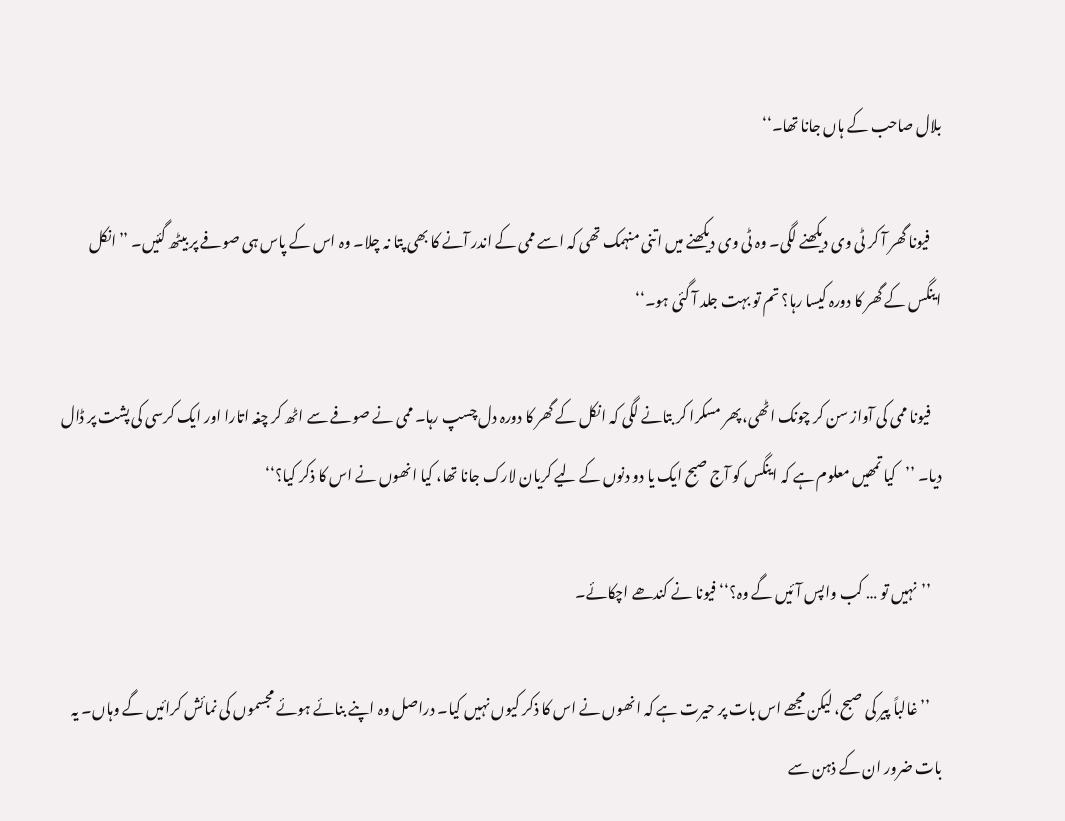بلال صاحب کے ہاں جانا تھا۔‘‘

    فیونا گھر آ کر ٹی وی دیکھنے لگی۔ وہ ٹی وی دیکھنے میں اتنی منہمک تھی کہ اسے ممی کے اندر آنے کا بھی پتا نہ چلا۔ وہ اس کے پاس ہی صوفے پر بیٹھ گئیں۔ ’’انکل اینگس کے گھر کا دورہ کیسا رہا؟ تم تو بہت جلد آ گئی ہو۔‘‘

    فیونا ممی کی آواز سن کر چونک اٹھی، پھر مسکرا کر بتانے لگی کہ انکل کے گھر کا دورہ دل چسپ رہا۔ ممی نے صوفے سے اٹھ کر چغہ اتارا اور ایک کرسی کی پشت پر ڈال دیا۔ ’’کیا تمھیں معلوم ہے کہ اینگس کو آج صبح ایک یا دو دنوں کے لیے کریان لارک جانا تھا، کیا انھوں نے اس کا ذکر کیا؟‘‘

    ’’نہیں تو … کب واپس آئیں گے وہ؟‘‘ فیونا نے کندھے اچکائے۔

    ’’غالباً پیر کی صبح، لیکن مجھے اس بات پر حیرت ہے کہ انھوں نے اس کا ذکر کیوں نہیں کیا۔ دراصل وہ اپنے بنائے ہوئے مجسموں کی نمائش کرائیں گے وہاں۔ یہ بات ضرور ان کے ذہن سے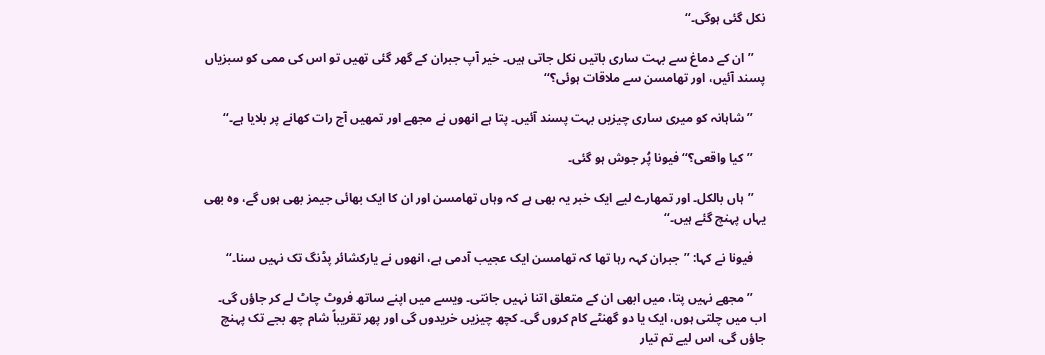نکل گئی ہوگی۔‘‘

    ’’ان کے دماغ سے بہت ساری باتیں نکل جاتی ہیں۔ خیر آپ جبران کے گھر گئی تھیں تو اس کی ممی کو سبزیاں پسند آئیں، اور تھامسن سے ملاقات ہوئی؟‘‘

    ’’شاہانہ کو میری ساری چیزیں بہت پسند آئیں۔ پتا ہے انھوں نے مجھے اور تمھیں آج رات کھانے پر بلایا ہے۔‘‘

    ’’کیا واقعی؟‘‘ فیونا پُر جوش ہو گئی۔

    ’’ہاں بالکل۔ اور تمھارے لیے ایک خبر یہ بھی ہے کہ وہاں تھامسن اور ان کا ایک بھائی جیمز بھی ہوں گے، وہ بھی یہاں پہنچ گئے ہیں۔‘‘

    فیونا نے کہا: ’’جبران کہہ رہا تھا کہ تھامسن ایک عجیب آدمی ہے، انھوں نے یارکشائر پڈنگ تک نہیں سنا۔‘‘

    ’’مجھے نہیں پتا، میں ابھی ان کے متعلق اتنا نہیں جانتی۔ ویسے میں اپنے ساتھ فروٹ چاٹ لے کر جاؤں گی۔ اب میں چلتی ہوں، ایک یا دو گھنٹے کام کروں گی۔ کچھ چیزیں خریدوں گی اور پھر تقریباً شام چھ بجے تک پہنچ جاؤں گی، اس لیے تم تیار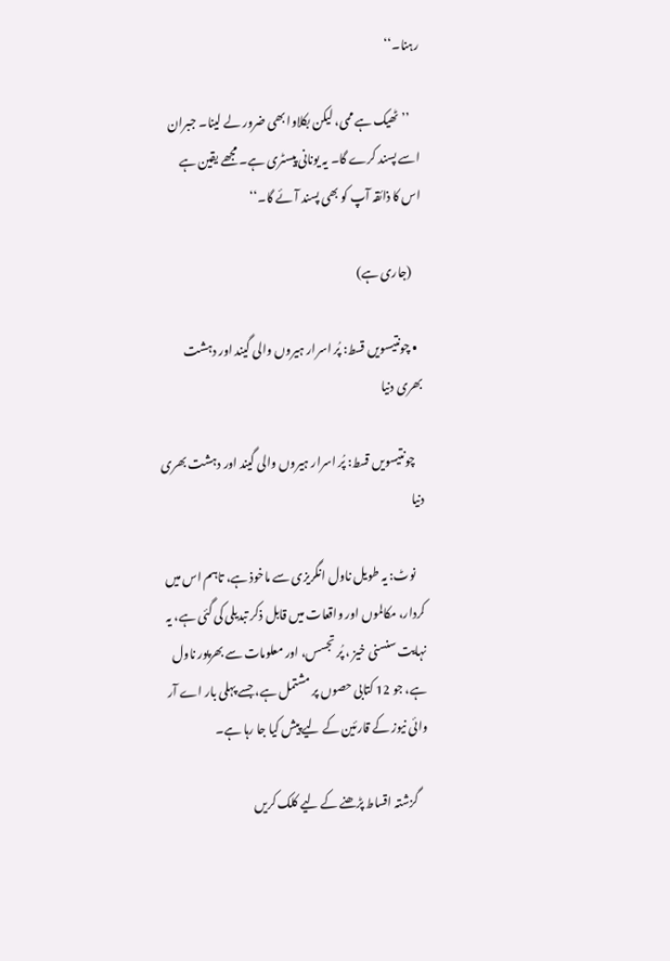رہنا۔‘‘

    ’’ٹھیک ہے ممی، لیکن بکلاوا بھی ضرور لے لینا۔ جبران اسے پسند کرے گا۔ یہ یونانی پیسٹری ہے۔ مجھے یقین ہے اس کا ذائقہ آپ کو بھی پسند آئے گا۔‘‘

    (جاری ہے)

  • چونتیسویں قسط: پُر اسرار ہیروں والی گیند اور دہشت بھری دنیا

    چونتیسویں قسط: پُر اسرار ہیروں والی گیند اور دہشت بھری دنیا

    نوٹ: یہ طویل ناول انگریزی سے ماخوذ ہے، تاہم اس میں کردار، مکالموں اور واقعات میں قابل ذکر تبدیلی کی گئی ہے، یہ نہایت سنسنی خیز ، پُر تجسس، اور معلومات سے بھرپور ناول ہے، جو 12 کتابی حصوں پر مشتمل ہے، جسے پہلی بار اے آر وائی نیوز کے قارئین کے لیے پیش کیا جا رہا ہے۔

    گزشتہ اقساط پڑھنے کے لیے کلک کریں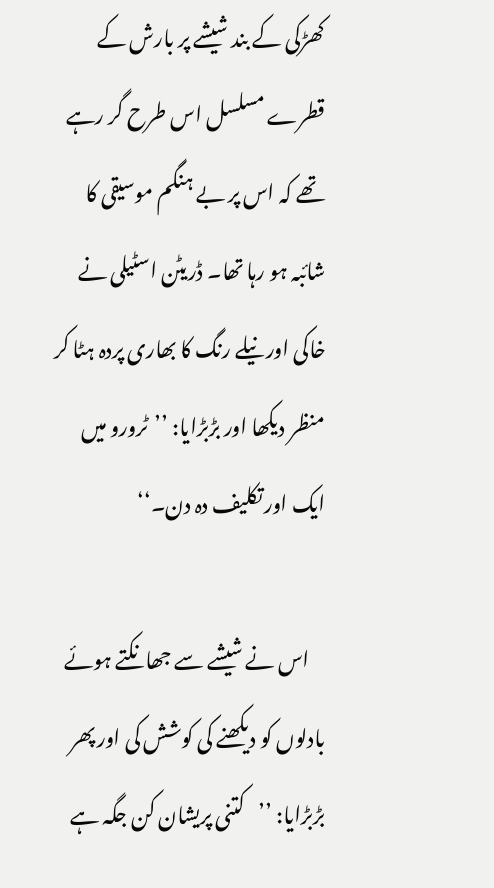کھڑکی کے بند شیشے پر بارش کے قطرے مسلسل اس طرح گر رہے تھے کہ اس پر بے ہنگم موسیقی کا شائبہ ہو رہا تھا۔ ڈریٹن اسٹیلی نے خاکی اور نیلے رنگ کا بھاری پردہ ہٹا کر منظر دیکھا اور بڑبڑایا: ’’ٹرورو میں ایک اور تکلیف دہ دن۔‘‘

    اس نے شیشے سے جھانکتے ہوئے بادلوں کو دیکھنے کی کوشش کی اور پھر بڑبڑایا: ’’کتنی پریشان کن جگہ ہے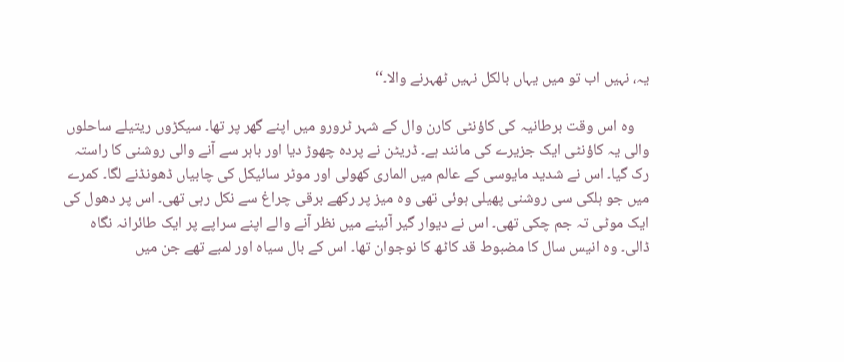یہ، نہیں اب تو میں یہاں بالکل نہیں ٹھہرنے والا۔‘‘

    وہ اس وقت برطانیہ کی کاؤنٹی کارن وال کے شہر ٹرورو میں اپنے گھر پر تھا۔ سیکڑوں ریتیلے ساحلوں والی یہ کاؤنٹی ایک جزیرے کی مانند ہے۔ ڈریٹن نے پردہ چھوڑ دیا اور باہر سے آنے والی روشنی کا راستہ رک گیا۔ اس نے شدید مایوسی کے عالم میں الماری کھولی اور موٹر سائیکل کی چابیاں ڈھونڈنے لگا۔ کمرے میں جو ہلکی سی روشنی پھیلی ہوئی تھی وہ میز پر رکھے برقی چراغ سے نکل رہی تھی۔ اس پر دھول کی ایک موٹی تہ جم چکی تھی۔ اس نے دیوار گیر آئینے میں نظر آنے والے اپنے سراپے پر ایک طائرانہ نگاہ ڈالی۔ وہ انیس سال کا مضبوط قد کاٹھ کا نوجوان تھا۔ اس کے بال سیاہ اور لمبے تھے جن میں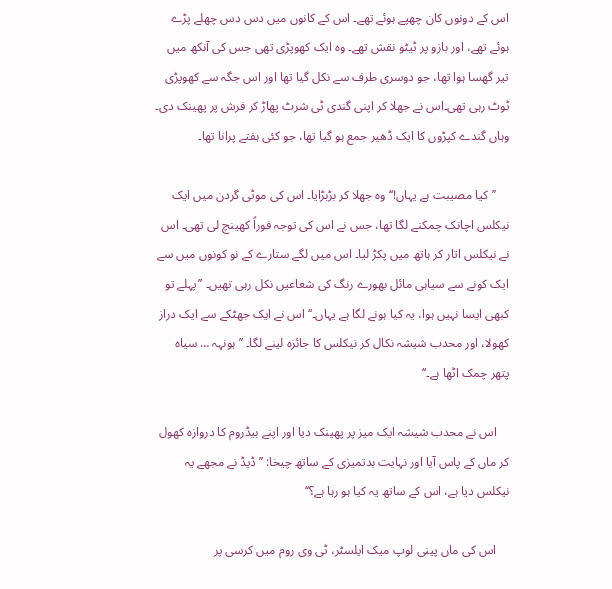اس کے دونوں کان چھپے ہوئے تھے۔ اس کے کانوں میں دس دس چھلے پڑے ہوئے تھے، اور بازو پر ٹیٹو نقش تھے۔ وہ ایک کھوپڑی تھی جس کی آنکھ میں تیر گھسا ہوا تھا، جو دوسری طرف سے نکل گیا تھا اور اس جگہ سے کھوپڑی ٹوٹ رہی تھی۔اس نے جھلا کر اپنی گندی ٹی شرٹ پھاڑ کر فرش پر پھینک دی۔ وہاں گندے کپڑوں کا ایک ڈھیر جمع ہو گیا تھا، جو کئی ہفتے پرانا تھا۔

    ’’کیا مصیبت ہے یہاں!‘‘ وہ جھلا کر بڑبڑایا۔ اس کی موٹی گردن میں ایک نیکلس اچانک چمکنے لگا تھا، جس نے اس کی توجہ فوراً کھینچ لی تھی۔ اس نے نیکلس اتار کر ہاتھ میں پکڑ لیا۔ اس میں لگے ستارے کے نو کونوں میں سے ایک کونے سے سیاہی مائل بھورے رنگ کی شعاعیں نکل رہی تھیں۔ ’’پہلے تو کبھی ایسا نہیں ہوا، یہ کیا ہونے لگا ہے یہاں۔‘‘ اس نے ایک جھٹکے سے ایک دراز کھولا، اور محدب شیشہ نکال کر نیکلس کا جائزہ لینے لگا۔ ’’ہونہہ … سیاہ پتھر چمک اٹھا ہے۔‘‘

    اس نے محدب شیشہ ایک میز پر پھینک دیا اور اپنے بیڈروم کا دروازہ کھول کر ماں کے پاس آیا اور نہایت بدتمیزی کے ساتھ چیخا: ’’ڈیڈ نے مجھے یہ نیکلس دیا ہے، اس کے ساتھ یہ کیا ہو رہا ہے؟‘‘

    اس کی ماں پینی لوپ میک ایلسٹر، ٹی وی روم میں کرسی پر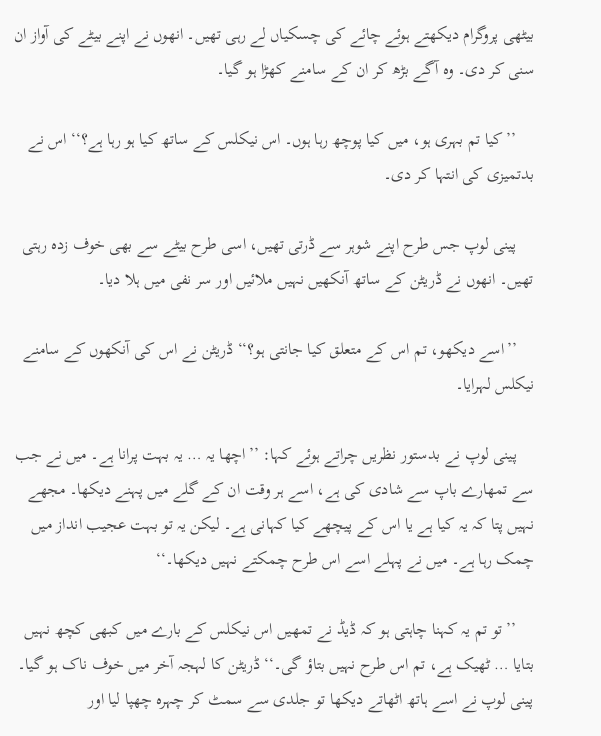بیٹھی پروگرام دیکھتے ہوئے چائے کی چسکیاں لے رہی تھیں۔ انھوں نے اپنے بیٹے کی آواز ان سنی کر دی۔ وہ آگے بڑھ کر ان کے سامنے کھڑا ہو گیا۔

    ’’کیا تم بہری ہو، میں کیا پوچھ رہا ہوں۔ اس نیکلس کے ساتھ کیا ہو رہا ہے؟‘‘ اس نے بدتمیزی کی انتہا کر دی۔

    پینی لوپ جس طرح اپنے شوہر سے ڈرتی تھیں، اسی طرح بیٹے سے بھی خوف زدہ رہتی تھیں۔ انھوں نے ڈریٹن کے ساتھ آنکھیں نہیں ملائیں اور سر نفی میں ہلا دیا۔

    ’’اسے دیکھو، تم اس کے متعلق کیا جانتی ہو؟‘‘ ڈریٹن نے اس کی آنکھوں کے سامنے نیکلس لہرایا۔

    پینی لوپ نے بدستور نظریں چراتے ہوئے کہا: ’’اچھا یہ … یہ بہت پرانا ہے۔ میں نے جب سے تمھارے باپ سے شادی کی ہے، اسے ہر وقت ان کے گلے میں پہنے دیکھا۔ مجھے نہیں پتا کہ یہ کیا ہے یا اس کے پیچھے کیا کہانی ہے۔ لیکن یہ تو بہت عجیب انداز میں چمک رہا ہے۔ میں نے پہلے اسے اس طرح چمکتے نہیں دیکھا۔‘‘

    ’’تو تم یہ کہنا چاہتی ہو کہ ڈیڈ نے تمھیں اس نیکلس کے بارے میں کبھی کچھ نہیں بتایا … ٹھیک ہے، تم اس طرح نہیں بتاؤ گی۔‘‘ ڈریٹن کا لہجہ آخر میں خوف ناک ہو گیا۔ پینی لوپ نے اسے ہاتھ اٹھاتے دیکھا تو جلدی سے سمٹ کر چہرہ چھپا لیا اور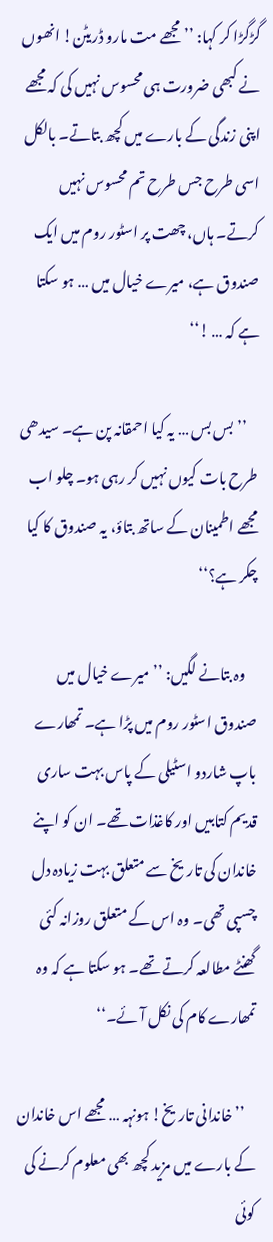گڑگڑا کر کہا: ’’مجھے مت مارو ڈریٹن! انھوں نے کبھی ضرورت ہی محسوس نہیں کی کہ مجھے اپنی زندگی کے بارے میں کچھ بتاتے۔ بالکل اسی طرح جس طرح تم محسوس نہیں کرتے۔ ہاں، چھت پر اسٹور روم میں ایک صندوق ہے، میرے خیال میں … ہو سکتا ہے کہ … !‘‘

    ’’بس بس … یہ کیا احمقانہ پن ہے۔ سیدھی طرح بات کیوں نہیں کر رہی ہو۔ چلو اب مجھے اطمینان کے ساتھ بتاؤ، یہ صندوق کا کیا چکر ہے؟‘‘

    وہ بتانے لگیں: ’’میرے خیال میں صندوق اسٹور روم میں پڑا ہے۔ تمھارے باپ شاردو اسٹیلی کے پاس بہت ساری قدیم کتابیں اور کاغذات تھے۔ ان کو اپنے خاندان کی تاریخ سے متعلق بہت زیادہ دل چسپی تھی۔ وہ اس کے متعلق روزانہ کئی گھنٹے مطالعہ کرتے تھے۔ ہو سکتا ہے کہ وہ تمھارے کام کی نکل آئے۔‘‘

    ’’خاندانی تاریخ! ہونہہ … مجھے اس خاندان کے بارے میں مزید کچھ بھی معلوم کرنے کی کوئی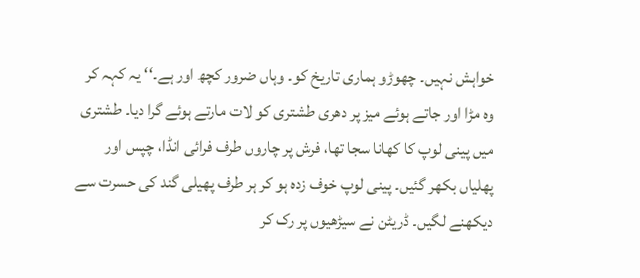خواہش نہیں۔ چھوڑو ہماری تاریخ کو۔ وہاں ضرور کچھ اور ہے۔‘‘ یہ کہہ کر وہ مڑا اور جاتے ہوئے میز پر دھری طشتری کو لات مارتے ہوئے گرا دیا۔ طشتری میں پینی لوپ کا کھانا سجا تھا، فرش پر چاروں طرف فرائی انڈا، چپس اور پھلیاں بکھر گئیں۔ پینی لوپ خوف زدہ ہو کر ہر طرف پھیلی گند کی حسرت سے دیکھنے لگیں۔ ڈریٹن نے سیڑھیوں پر رک کر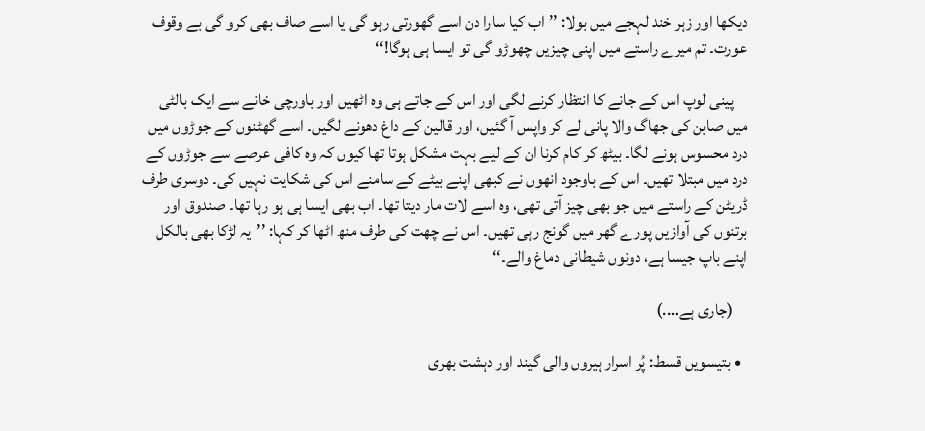دیکھا اور زہر خند لہجے میں بولا: ’’اب کیا سارا دن اسے گھورتی رہو گی یا اسے صاف بھی کرو گی بے وقوف عورت۔ تم میرے راستے میں اپنی چیزیں چھوڑو گی تو ایسا ہی ہوگا!‘‘

    پینی لوپ اس کے جانے کا انتظار کرنے لگی اور اس کے جاتے ہی وہ اٹھیں اور باورچی خانے سے ایک بالٹی میں صابن کی جھاگ والا پانی لے کر واپس آ گئیں، اور قالین کے داغ دھونے لگیں۔ اسے گھٹنوں کے جوڑوں میں درد محسوس ہونے لگا۔ بیٹھ کر کام کرنا ان کے لیے بہت مشکل ہوتا تھا کیوں کہ وہ کافی عرصے سے جوڑوں کے درد میں مبتلا تھیں۔ اس کے باوجود انھوں نے کبھی اپنے بیٹے کے سامنے اس کی شکایت نہیں کی۔ دوسری طرف ڈریٹن کے راستے میں جو بھی چیز آتی تھی، وہ اسے لات مار دیتا تھا۔ اب بھی ایسا ہی ہو رہا تھا۔ صندوق اور برتنوں کی آوازیں پورے گھر میں گونج رہی تھیں۔ اس نے چھت کی طرف منھ اٹھا کر کہا: ’’یہ لڑکا بھی بالکل اپنے باپ جیسا ہے، دونوں شیطانی دماغ والے۔‘‘

    (جاری ہے….)

  • بتیسویں قسط: پُر اسرار ہیروں والی گیند اور دہشت بھری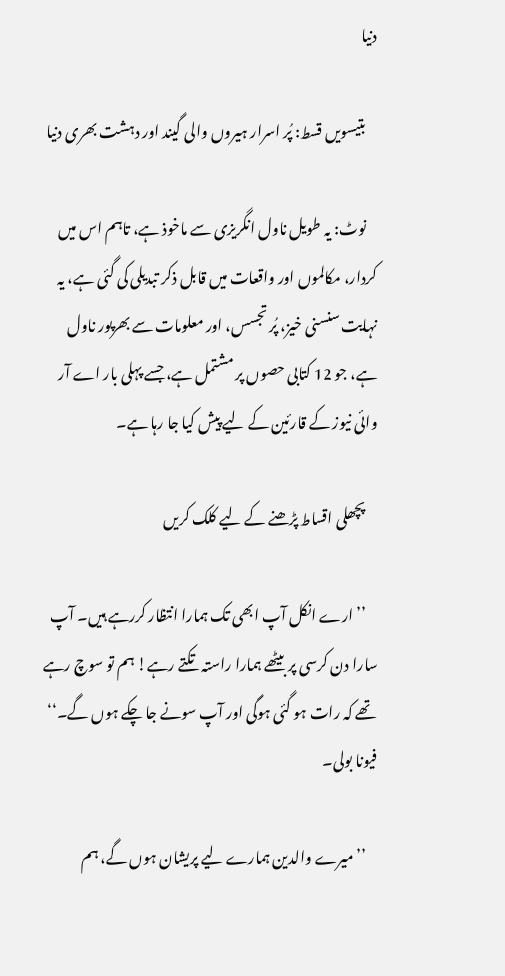دنیا

    بتیسویں قسط: پُر اسرار ہیروں والی گیند اور دہشت بھری دنیا

    نوٹ: یہ طویل ناول انگریزی سے ماخوذ ہے، تاہم اس میں کردار، مکالموں اور واقعات میں قابل ذکر تبدیلی کی گئی ہے، یہ نہایت سنسنی خیز، پُر تجسس، اور معلومات سے بھرپور ناول ہے، جو 12 کتابی حصوں پر مشتمل ہے، جسے پہلی بار اے آر وائی نیوز کے قارئین کے لیے پیش کیا جا رہا ہے۔

    پچھلی اقساط پڑھنے کے لیے کلک کریں

    ’’ارے انکل آپ ابھی تک ہمارا انتظار کررہے ہیں۔ آپ سارا دن کرسی پر بیٹھے ہمارا راستہ تکتے رہے! ہم تو سوچ رہے تھے کہ رات ہو گئی ہوگی اور آپ سونے جا چکے ہوں گے۔‘‘ فیونا بولی۔

    ’’میرے والدین ہمارے لیے پریشان ہوں گے، ہم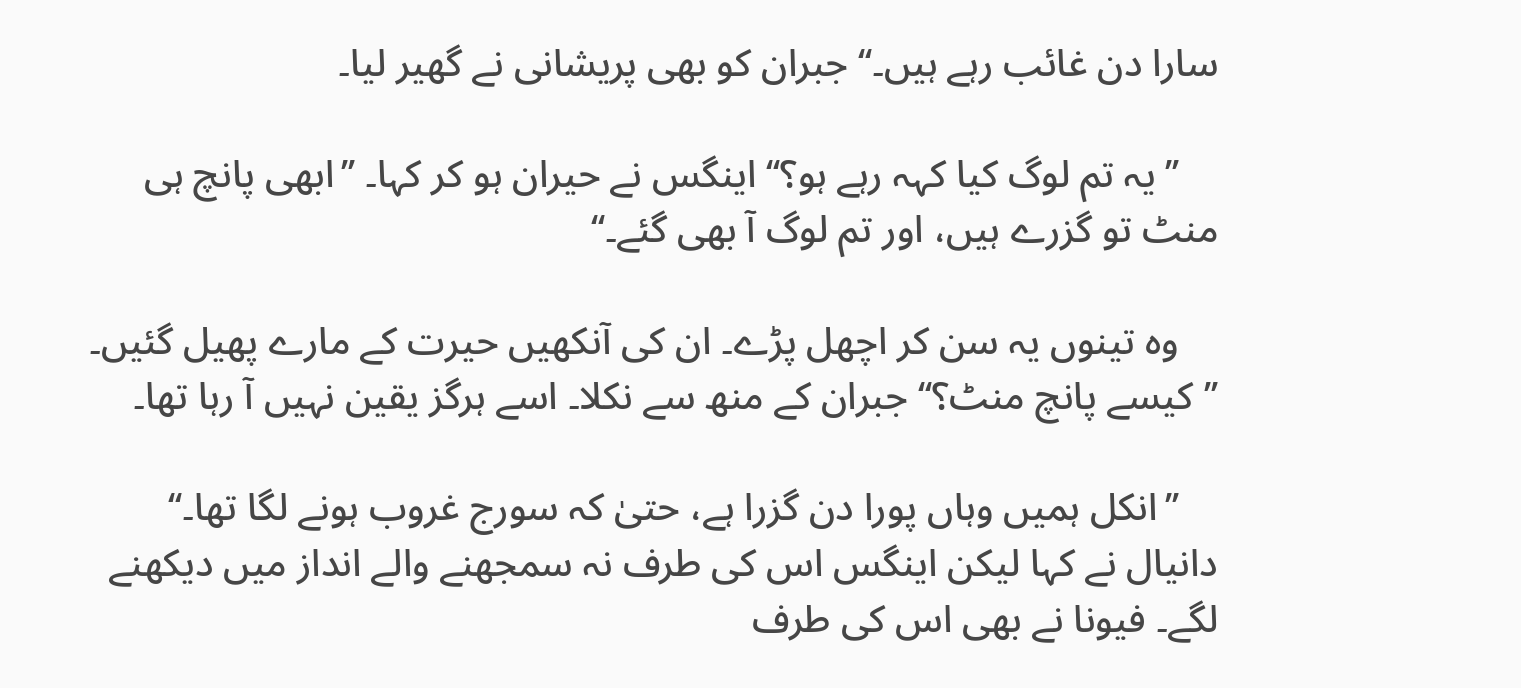سارا دن غائب رہے ہیں۔‘‘ جبران کو بھی پریشانی نے گھیر لیا۔

    ’’یہ تم لوگ کیا کہہ رہے ہو؟‘‘ اینگس نے حیران ہو کر کہا۔ ’’ابھی پانچ ہی منٹ تو گزرے ہیں، اور تم لوگ آ بھی گئے۔‘‘

    وہ تینوں یہ سن کر اچھل پڑے۔ ان کی آنکھیں حیرت کے مارے پھیل گئیں۔ ’’کیسے پانچ منٹ؟‘‘ جبران کے منھ سے نکلا۔ اسے ہرگز یقین نہیں آ رہا تھا۔

    ’’انکل ہمیں وہاں پورا دن گزرا ہے، حتیٰ کہ سورج غروب ہونے لگا تھا۔‘‘ دانیال نے کہا لیکن اینگس اس کی طرف نہ سمجھنے والے انداز میں دیکھنے لگے۔ فیونا نے بھی اس کی طرف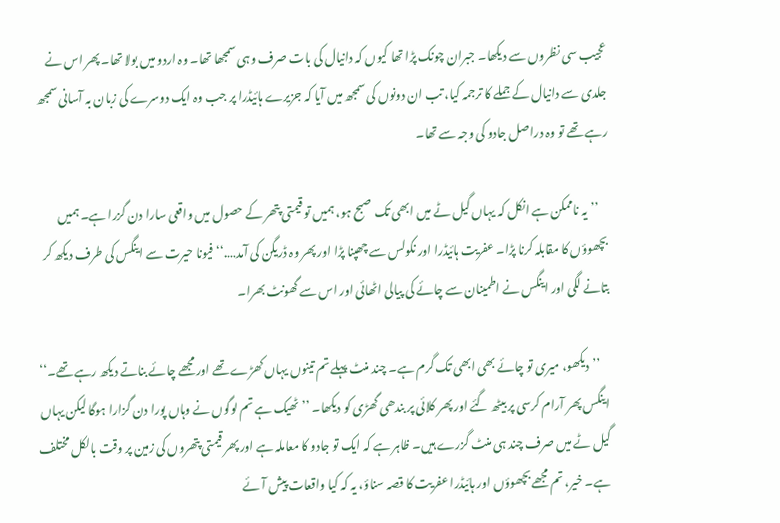عجیب سی نظروں سے دیکھا۔ جبران چونک پڑا تھا کیوں کہ دانیال کی بات صرف وہی سمجھا تھا۔ وہ اردو میں بولا تھا۔ پھر اس نے جلدی سے دانیال کے جملے کا ترجمہ کیا، تب ان دونوں کی سمجھ میں آیا کہ جزیرے ہائیڈرا پر جب وہ ایک دوسرے کی زبان بہ آسانی سمجھ رہے تھے تو وہ دراصل جادو کی وجہ سے تھا۔

    ’’یہ ناممکن ہے انکل کہ یہاں گیل ٹے میں ابھی تک صبح ہو، ہمیں تو قیمتی پتھر کے حصول میں واقعی سارا دن گزرا ہے۔ ہمیں بچھوؤں کا مقابلہ کرنا پڑا۔ عفریت ہائیڈرا اور نکولس سے چھپنا پڑا اور پھر وہ ڈریگن کی آمد….‘‘ فیونا حیرت سے اینگس کی طرف دیکھ کر بتانے لگی اور اینگس نے اطمینان سے چائے کی پیالی اٹھائی اور اس سے گھونٹ بھرا۔

    ’’دیکھو، میری تو چائے بھی ابھی تک گرم ہے۔ چند منٹ پہلے تم تینوں یہاں کھڑے تھے اور مجھے چائے بناتے دیکھ رہے تھے۔‘‘ اینگس پھر آرام کرسی پر بیٹھ گئے اور پھر کلائی پر بندھی گھڑی کو دیکھا۔ ’’ٹھیک ہے تم لوگوں نے وہاں پورا دن گزارا ہوگا لیکن یہاں گیل ٹے میں صرف چند ہی منٹ گزرے ہیں۔ ظاہر ہے کہ ایک تو جادو کا معاملہ ہے اور پھر قیمتی پتھروں کی زمین پر وقت بالکل مختلف ہے۔ خیر، تم مجھے بچھوؤں اور ہائیڈرا عفریت کا قصہ سناؤ، یہ کہ کیا واقعات پیش آئے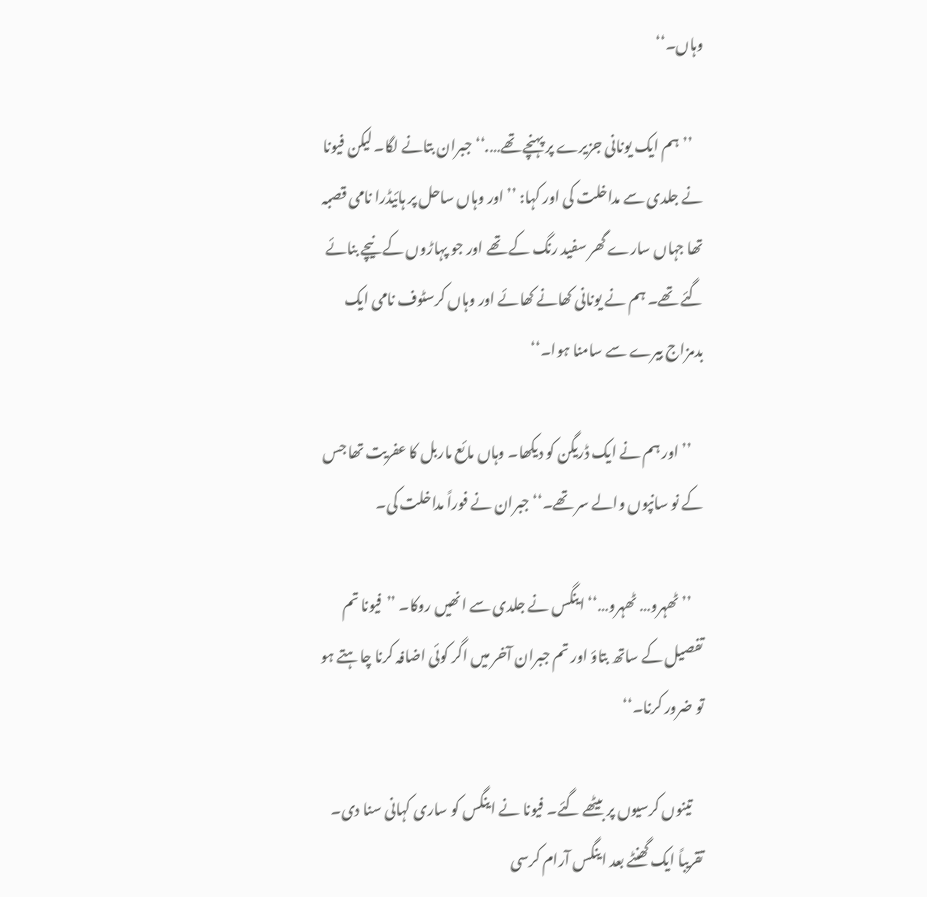وہاں۔‘‘

    ’’ہم ایک یونانی جزیرے پر پہنچے تھے….‘‘ جبران بتانے لگا۔ لیکن فیونا نے جلدی سے مداخلت کی اور کہا: ’’اور وہاں ساحل پر ہائیڈرا نامی قصبہ تھا جہاں سارے گھر سفید رنگ کے تھے اور جو پہاڑوں کے نیچے بنائے گئے تھے۔ ہم نے یونانی کھانے کھائے اور وہاں کرسٹوف نامی ایک بدمزاج بیرے سے سامنا ہوا۔‘‘

    ’’اور ہم نے ایک ڈریگن کو دیکھا۔ وہاں مائع ماربل کا عفریت تھا جس کے نو سانپوں والے سر تھے۔‘‘ جبران نے فوراً مداخلت کی۔

    ’’ٹھہرو… ٹھہرو…‘‘ اینگس نے جلدی سے انھیں روکا۔ ’’فیونا تم تفصیل کے ساتھ بتاؤ اور تم جبران آخر میں اگر کوئی اضافہ کرنا چاہتے ہو تو ضرور کرنا۔‘‘

    تینوں کرسیوں پر بیٹھے گئے۔ فیونا نے اینگس کو ساری کہانی سنا دی۔ تقریباً ایک گھنٹے بعد اینگس آرام کرسی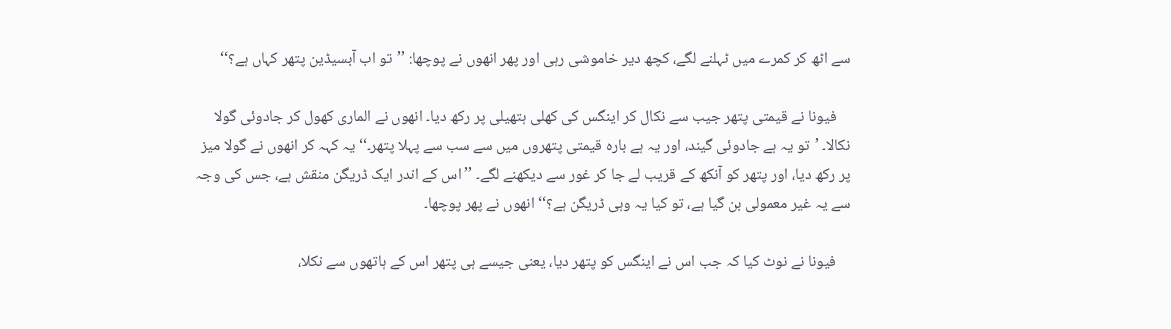سے اٹھ کر کمرے میں ٹہلنے لگے، کچھ دیر خاموشی رہی اور پھر انھوں نے پوچھا: ’’تو اب آبسیڈین پتھر کہاں ہے؟‘‘

    فیونا نے قیمتی پتھر جیب سے نکال کر اینگس کی کھلی ہتھیلی پر رکھ دیا۔ انھوں نے الماری کھول کر جادوئی گولا نکالا۔ ’تو یہ ہے جادوئی گیند، اور یہ ہے بارہ قیمتی پتھروں میں سے سب سے پہلا پتھر۔‘‘ یہ کہہ کر انھوں نے گولا میز پر رکھ دیا، اور پتھر کو آنکھ کے قریب لے جا کر غور سے دیکھنے لگے۔ ’’اس کے اندر ایک ڈریگن منقش ہے، جس کی وجہ سے یہ غیر معمولی بن گیا ہے، تو کیا یہ وہی ڈریگن ہے؟‘‘ انھوں نے پھر پوچھا۔

    فیونا نے نوٹ کیا کہ جب اس نے اینگس کو پتھر دیا، یعنی جیسے ہی پتھر اس کے ہاتھوں سے نکلا،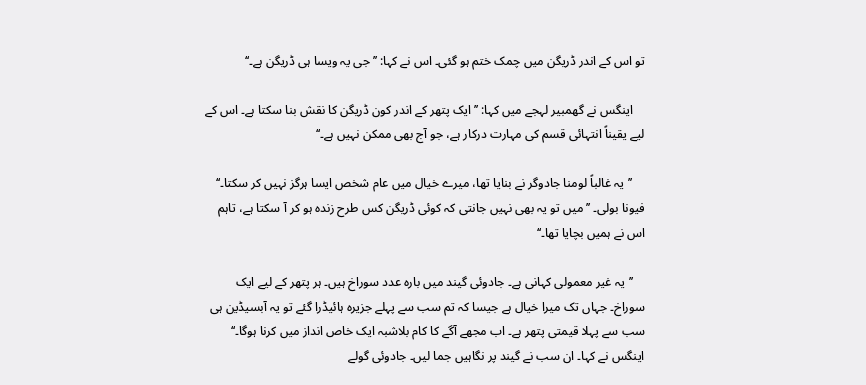تو اس کے اندر ڈریگن میں چمک ختم ہو گئی۔ اس نے کہا: ’’جی یہ ویسا ہی ڈریگن ہے۔‘‘

    اینگس نے گھمبیر لہجے میں کہا: ’’ایک پتھر کے اندر کون ڈریگن کا نقش بنا سکتا ہے۔ اس کے لیے یقیناً انتہائی قسم کی مہارت درکار ہے، جو آج بھی ممکن نہیں ہے۔‘‘

    ’’یہ غالباً لومنا جادوگر نے بنایا تھا، میرے خیال میں عام شخص ایسا ہرگز نہیں کر سکتا۔‘‘ فیونا بولی۔ ’’میں تو یہ بھی نہیں جانتی کہ کوئی ڈریگن کس طرح زندہ ہو کر آ سکتا ہے، تاہم اس نے ہمیں بچایا تھا۔‘‘

    ’’یہ غیر معمولی کہانی ہے۔ جادوئی گیند میں بارہ عدد سوراخ ہیں۔ ہر پتھر کے لیے ایک سوراخ۔ جہاں تک میرا خیال ہے جیسا کہ تم سب سے پہلے جزیرہ ہائیڈرا گئے تو یہ آبسیڈین ہی سب سے پہلا قیمتی پتھر ہے۔ اب مجھے آگے کا کام بلاشبہ ایک خاص انداز میں کرنا ہوگا۔‘‘ اینگس نے کہا۔ ان سب نے گیند پر نگاہیں جما لیں۔ جادوئی گولے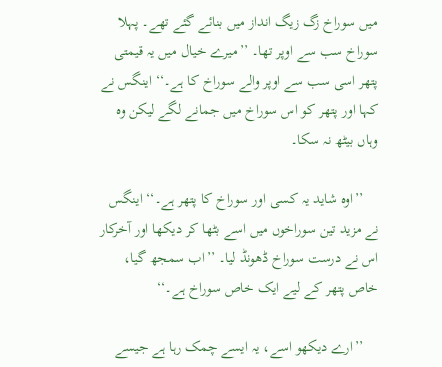میں سوراخ زگ زیگ انداز میں بنائے گئے تھے۔ پہلا سوراخ سب سے اوپر تھا۔ ’’میرے خیال میں یہ قیمتی پتھر اسی سب سے اوپر والے سوراخ کا ہے۔‘‘ اینگس نے کہا اور پتھر کو اس سوراخ میں جمانے لگے لیکن وہ وہاں بیٹھ نہ سکا۔

    ’’اوہ شاید یہ کسی اور سوراخ کا پتھر ہے۔‘‘ اینگس نے مزید تین سوراخوں میں اسے بٹھا کر دیکھا اور آخرکار اس نے درست سوراخ ڈھونڈ لیا۔ ’’اب سمجھ گیا، خاص پتھر کے لیے ایک خاص سوراخ ہے۔‘‘

    ’’ارے دیکھو اسے، یہ ایسے چمک رہا ہے جیسے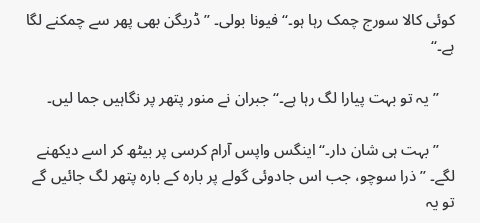کوئی کالا سورج چمک رہا ہو۔‘‘ فیونا بولی۔ ’’ڈریگن بھی پھر سے چمکنے لگا ہے۔‘‘

    ’’یہ تو بہت پیارا لگ رہا ہے۔‘‘ جبران نے منور پتھر پر نگاہیں جما لیں۔

    ’’بہت ہی شان دار۔‘‘ اینگس واپس آرام کرسی پر بیٹھ کر اسے دیکھنے لگے۔ ’’ذرا سوچو، جب اس جادوئی گولے پر بارہ کے بارہ پتھر لگ جائیں گے تو یہ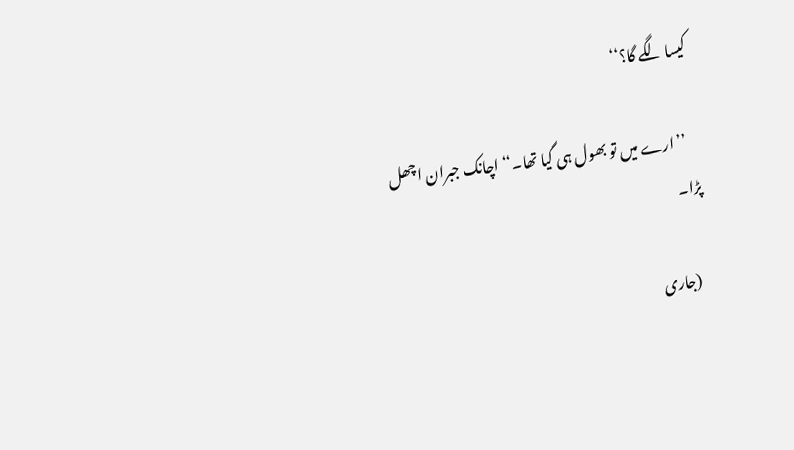کیسا لگے گا؟‘‘

    ’’ارے میں تو بھول ہی گیا تھا۔‘‘ اچانک جبران اچھل پڑا۔

    (جاری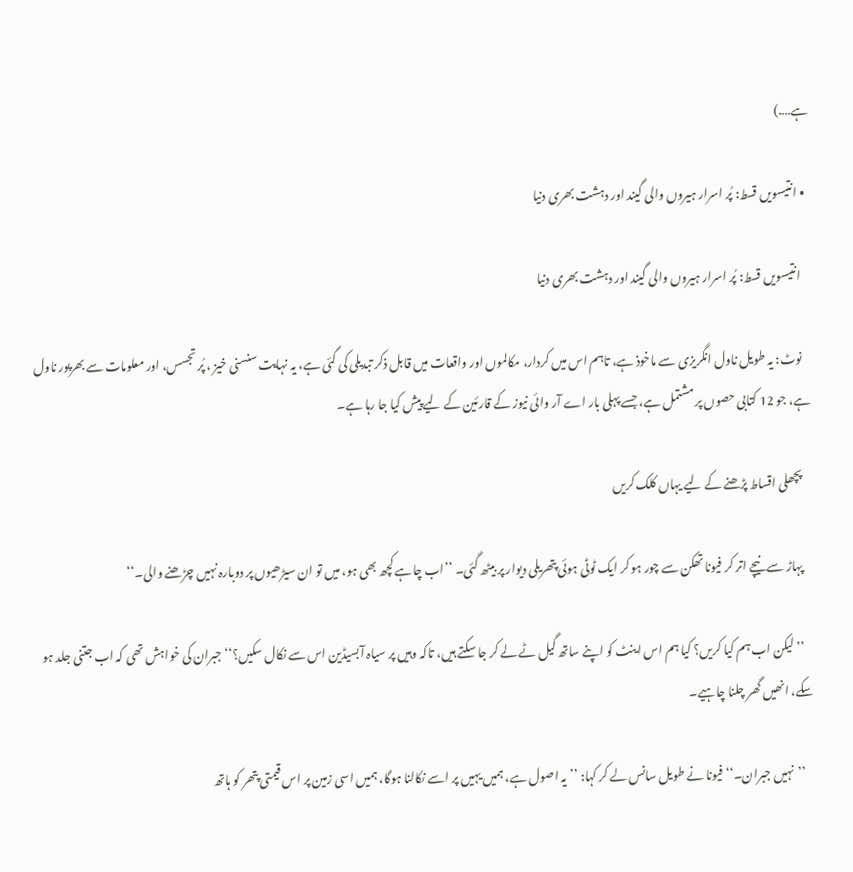ہے….)

  • انتیسویں قسط: پُر اسرار ہیروں والی گیند اور دہشت بھری دنیا

    انتیسویں قسط: پُر اسرار ہیروں والی گیند اور دہشت بھری دنیا

    نوٹ: یہ طویل ناول انگریزی سے ماخوذ ہے، تاہم اس میں کردار، مکالموں اور واقعات میں قابل ذکر تبدیلی کی گئی ہے، یہ نہایت سنسنی خیز ، پُر تجسس، اور معلومات سے بھرپور ناول ہے، جو 12 کتابی حصوں پر مشتمل ہے، جسے پہلی بار اے آر وائی نیوز کے قارئین کے لیے پیش کیا جا رہا ہے۔

    پچھلی اقساط پڑھنے کے لیے یہاں کلک کریں

    پہاڑ سے نیچے اتر کر فیونا تھکن سے چور ہو کر ایک ٹوٹی ہوئی پتھریلی دیوار پر بیٹھ گئی۔ ’’اب چاہے کچھ بھی ہو، میں تو ان سیڑھیوں پر دوبارہ نہیں چڑھنے والی۔‘‘

    ’’لیکن اب ہم کیا کریں؟ کیا ہم اس اینٹ کو اپنے ساتھ گیل ٹے لے کر جا سکتے ہیں، تاکہ وہیں پر سیاہ آبسیڈین اس سے نکال سکیں؟‘‘ جبران کی خواہش تھی کہ اب جتنی جلد ہو سکے، انھیں گھر چلنا چاہیے۔

    ’’نہیں جبران۔‘‘ فیونا نے طویل سانس لے کر کہا: ’’یہ اصول ہے، ہمیں یہیں پر اسے نکالنا ہوگا، ہمیں اسی زمین پر اس قیمتی پتھر کو ہاتھ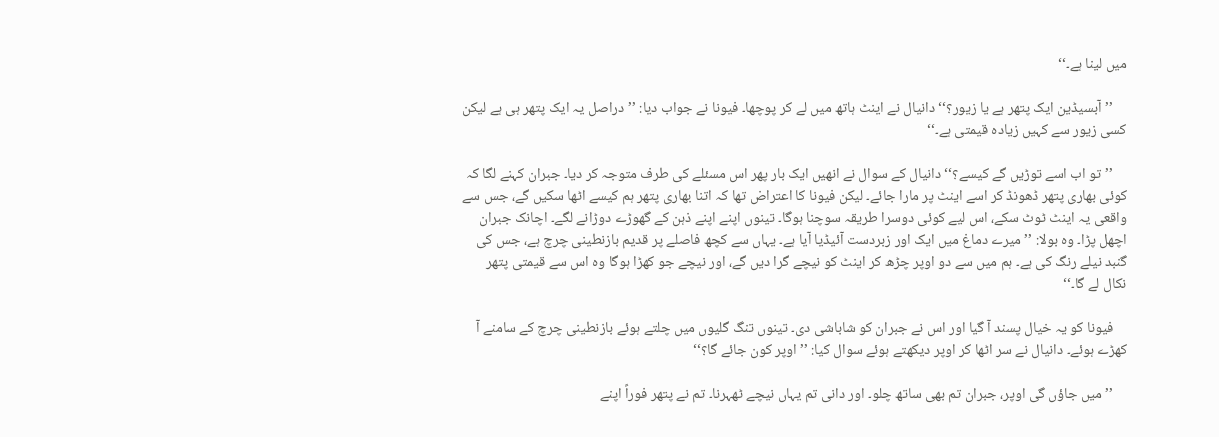میں لینا ہے۔‘‘

    ’’آبسیڈین ایک پتھر ہے یا زیور؟‘‘ دانیال نے اینٹ ہاتھ میں لے کر پوچھا۔ فیونا نے جواب دیا: ’’دراصل یہ ایک پتھر ہی ہے لیکن کسی زیور سے کہیں زیادہ قیمتی ہے۔‘‘

    ’’تو اب اسے توڑیں گے کیسے؟‘‘ دانیال کے سوال نے انھیں ایک بار پھر اس مسئلے کی طرف متوجہ کر دیا۔ جبران کہنے لگا کہ کوئی بھاری پتھر ڈھونڈ کر اسے اینٹ پر مارا جائے۔ لیکن فیونا کا اعتراض تھا کہ اتنا بھاری پتھر ہم کیسے اٹھا سکیں گے، جس سے واقعی یہ اینٹ ٹوٹ سکے، اس لیے کوئی دوسرا طریقہ سوچنا ہوگا۔ تینوں اپنے اپنے ذہن کے گھوڑے دوڑانے لگے۔ اچانک جبران اچھل پڑا۔ وہ بولا: ’’میرے دماغ میں ایک اور زبردست آئیڈیا آیا ہے۔ یہاں سے کچھ فاصلے پر قدیم بازنطینی چرچ ہے، جس کی گنبد نیلے رنگ کی ہے۔ ہم میں سے دو اوپر چڑھ کر اینٹ کو نیچے گرا دیں گے، اور نیچے جو کھڑا ہوگا وہ اس سے قیمتی پتھر نکال لے گا۔‘‘

    فیونا کو یہ خیال پسند آ گیا اور اس نے جبران کو شاباشی دی۔ تینوں تنگ گلیوں میں چلتے ہوئے بازنطینی چرچ کے سامنے آ کھڑے ہوئے۔ دانیال نے سر اٹھا کر اوپر دیکھتے ہوئے سوال کیا: ’’اوپر کون جائے گا؟‘‘

    ’’میں جاؤں گی اوپر، جبران تم بھی ساتھ چلو۔ اور دانی تم یہاں نیچے ٹھہرنا۔ تم نے پتھر فوراً اپنے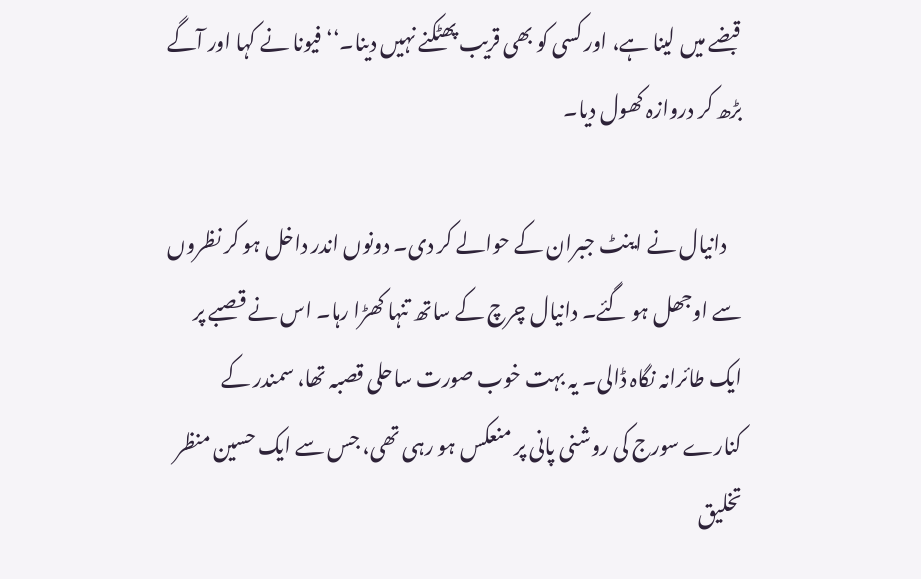قبضے میں لینا ہے، اور کسی کو بھی قریب پھٹکنے نہیں دینا۔‘‘ فیونا نے کہا اور آگے بڑھ کر دروازہ کھول دیا۔

    دانیال نے اینٹ جبران کے حوالے کر دی۔ دونوں اندر داخل ہو کر نظروں سے اوجھل ہو گئے۔ دانیال چرچ کے ساتھ تنہا کھڑا رہا۔ اس نے قصبے پر ایک طائرانہ نگاہ ڈالی۔ یہ بہت خوب صورت ساحلی قصبہ تھا، سمندر کے کنارے سورج کی روشنی پانی پر منعکس ہو رہی تھی، جس سے ایک حسین منظر تخلیق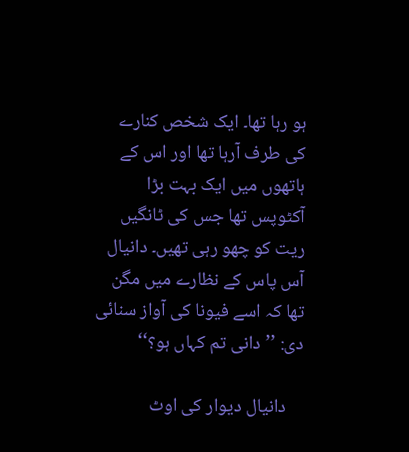ہو رہا تھا۔ ایک شخص کنارے کی طرف آرہا تھا اور اس کے ہاتھوں میں ایک بہت بڑا آکٹوپس تھا جس کی ٹانگیں ریت کو چھو رہی تھیں۔ دانیال آس پاس کے نظارے میں مگن تھا کہ اسے فیونا کی آواز سنائی دی: ’’دانی تم کہاں ہو؟‘‘

    دانیال دیوار کی اوٹ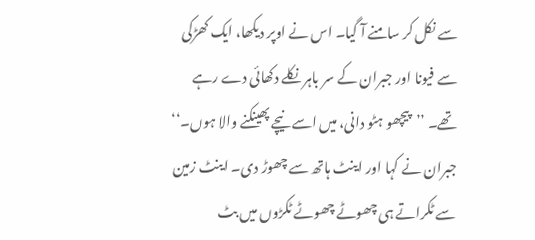سے نکل کر سامنے آ گیا۔ اس نے اوپر دیکھا، ایک کھڑکی سے فیونا اور جبران کے سر باہر نکلے دکھائی دے رہے تھے۔ ’’پیچھو ہٹو دانی، میں اسے نیچے پھینکنے والا ہوں۔‘‘ جبران نے کہا اور اینٹ ہاتھ سے چھوڑ دی۔ اینٹ زمین سے ٹکراتے ہی چھوٹے چھوٹے ٹکڑوں میں بٹ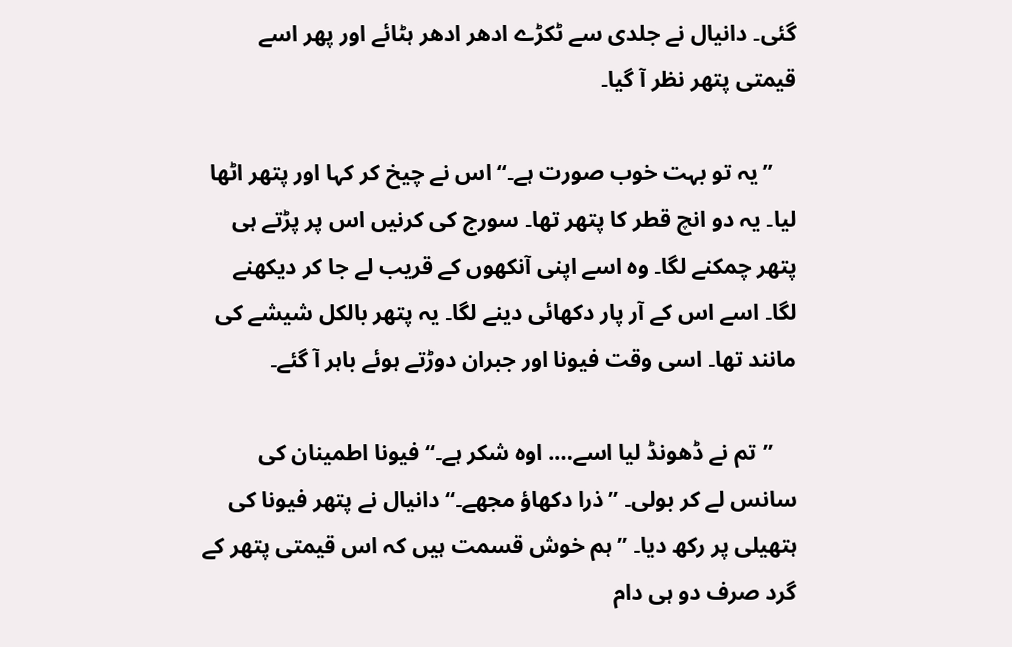گئی۔ دانیال نے جلدی سے ٹکڑے ادھر ادھر ہٹائے اور پھر اسے قیمتی پتھر نظر آ گیا۔

    ’’یہ تو بہت خوب صورت ہے۔‘‘ اس نے چیخ کر کہا اور پتھر اٹھا لیا۔ یہ دو انچ قطر کا پتھر تھا۔ سورج کی کرنیں اس پر پڑتے ہی پتھر چمکنے لگا۔ وہ اسے اپنی آنکھوں کے قریب لے جا کر دیکھنے لگا۔ اسے اس کے آر پار دکھائی دینے لگا۔ یہ پتھر بالکل شیشے کی مانند تھا۔ اسی وقت فیونا اور جبران دوڑتے ہوئے باہر آ گئے۔

    ’’تم نے ڈھونڈ لیا اسے…. اوہ شکر ہے۔‘‘ فیونا اطمینان کی سانس لے کر بولی۔ ’’ذرا دکھاؤ مجھے۔‘‘ دانیال نے پتھر فیونا کی ہتھیلی پر رکھ دیا۔ ’’ہم خوش قسمت ہیں کہ اس قیمتی پتھر کے گرد صرف دو ہی دام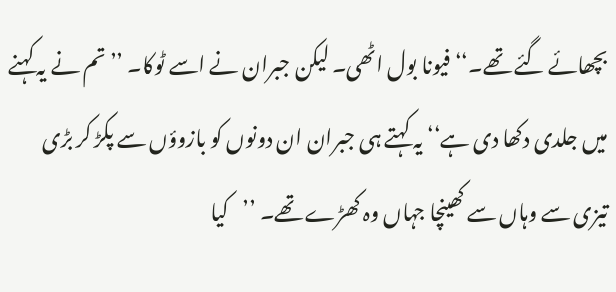بچھائے گئے تھے۔‘‘ فیونا بول اٹھی۔ لیکن جبران نے اسے ٹوکا۔ ’’تم نے یہ کہنے میں جلدی دکھا دی ہے‘‘ یہ کہتے ہی جبران ان دونوں کو بازوؤں سے پکڑ کر بڑی تیزی سے وہاں سے کھینچا جہاں وہ کھڑے تھے۔ ’’کیا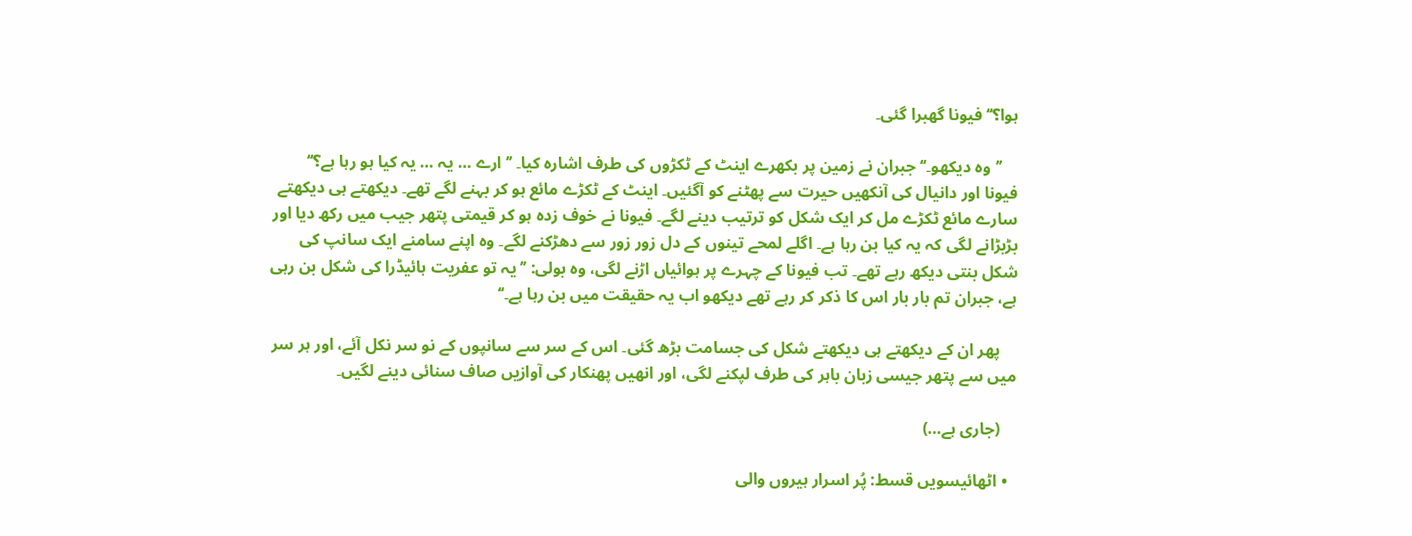ہوا؟‘‘ فیونا گھبرا گئی۔

    ’’وہ دیکھو۔‘‘ جبران نے زمین پر بکھرے اینٹ کے ٹکڑوں کی طرف اشارہ کیا۔ ’’ارے … یہ … یہ کیا ہو رہا ہے؟‘‘ فیونا اور دانیال کی آنکھیں حیرت سے پھٹنے کو آگئیں۔ اینٹ کے ٹکڑے مائع ہو کر بہنے لگے تھے۔ دیکھتے ہی دیکھتے سارے مائع ٹکڑے مل کر ایک شکل کو ترتیب دینے لگے۔ فیونا نے خوف زدہ ہو کر قیمتی پتھر جیب میں رکھ دیا اور بڑبڑانے لگی کہ یہ کیا بن رہا ہے۔ اگلے لمحے تینوں کے دل زور زور سے دھڑکنے لگے۔ وہ اپنے سامنے ایک سانپ کی شکل بنتی دیکھ رہے تھے۔ تب فیونا کے چہرے پر ہوائیاں اڑنے لگی، وہ بولی: ’’یہ تو عفریت ہائیڈرا کی شکل بن رہی ہے، جبران تم بار بار اس کا ذکر کر رہے تھے دیکھو اب یہ حقیقت میں بن رہا ہے۔‘‘

    پھر ان کے دیکھتے ہی دیکھتے شکل کی جسامت بڑھ گئی۔ اس کے سر سے سانپوں کے نو سر نکل آئے، اور ہر سر میں سے پتھر جیسی زبان باہر کی طرف لپکنے لگی، اور انھیں پھنکار کی آوازیں صاف سنائی دینے لگیں۔

    (جاری ہے…)

  • اٹھائیسویں قسط: پُر اسرار ہیروں والی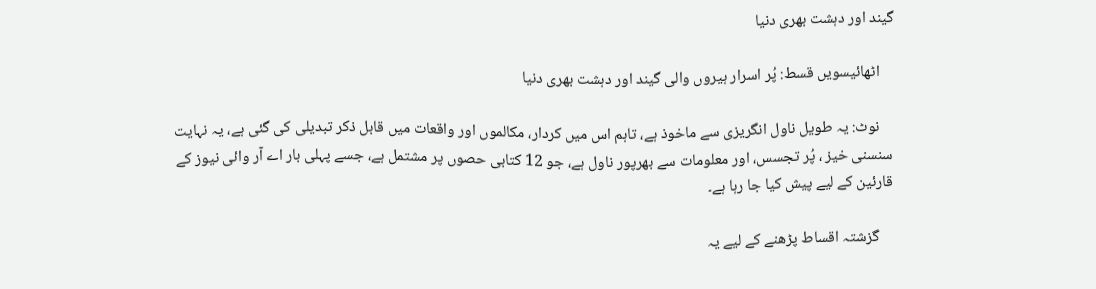گیند اور دہشت بھری دنیا

    اٹھائیسویں قسط: پُر اسرار ہیروں والی گیند اور دہشت بھری دنیا

    نوٹ: یہ طویل ناول انگریزی سے ماخوذ ہے، تاہم اس میں کردار، مکالموں اور واقعات میں قابل ذکر تبدیلی کی گئی ہے، یہ نہایت سنسنی خیز ، پُر تجسس، اور معلومات سے بھرپور ناول ہے، جو 12 کتابی حصوں پر مشتمل ہے، جسے پہلی بار اے آر وائی نیوز کے قارئین کے لیے پیش کیا جا رہا ہے۔

    گزشتہ اقساط پڑھنے کے لیے یہ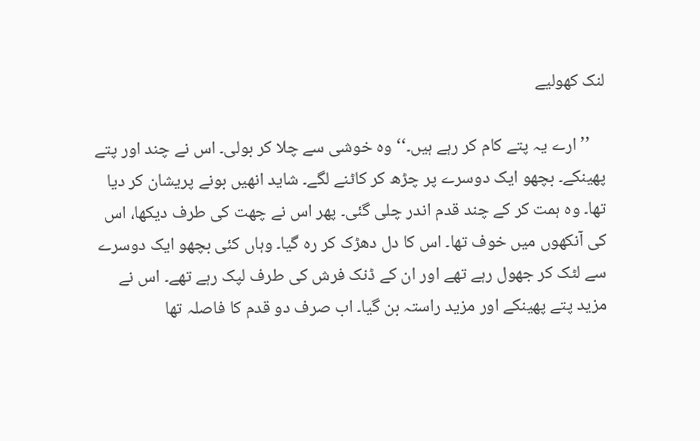لنک کھولیے

    ’’ارے یہ پتے کام کر رہے ہیں۔‘‘ وہ خوشی سے چلا کر بولی۔ اس نے چند اور پتے پھینکے۔ بچھو ایک دوسرے پر چڑھ کر کاٹنے لگے۔ شاید انھیں بونے پریشان کر دیا تھا۔ وہ ہمت کر کے چند قدم اندر چلی گئی۔ پھر اس نے چھت کی طرف دیکھا، اس کی آنکھوں میں خوف تھا۔ اس کا دل دھڑک کر رہ گیا۔ وہاں کئی بچھو ایک دوسرے سے لٹک کر جھول رہے تھے اور ان کے ڈنک فرش کی طرف لپک رہے تھے۔ اس نے مزید پتے پھینکے اور مزید راستہ بن گیا۔ اب صرف دو قدم کا فاصلہ تھا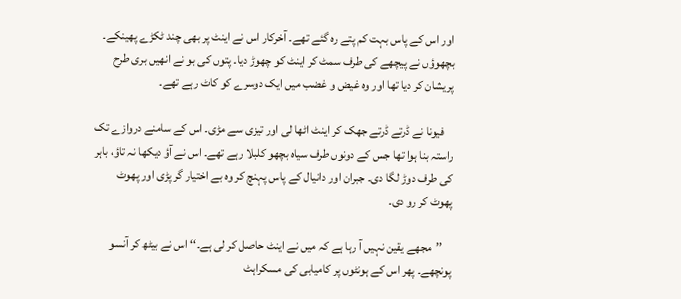اور اس کے پاس بہت کم پتے رہ گئے تھے۔ آخرکار اس نے اینٹ پر بھی چند ٹکڑے پھینکے۔ بچھوؤں نے پیچھے کی طرف سمٹ کر اینٹ کو چھوڑ دیا۔ پتوں کی بو نے انھیں بری طرح پریشان کر دیا تھا اور وہ غیض و غضب میں ایک دوسرے کو کاٹ رہے تھے۔

    فیونا نے ڈرتے ڈرتے جھک کر اینٹ اٹھا لی اور تیزی سے مڑی۔ اس کے سامنے دروازے تک راستہ بنا ہوا تھا جس کے دونوں طرف سیاہ بچھو کلبلا رہے تھے۔ اس نے آؤ دیکھا نہ تاؤ، باہر کی طرف دوڑ لگا دی۔ جبران اور دانیال کے پاس پہنچ کر وہ بے اختیار گر پڑی اور پھوٹ پھوٹ کر رو دی۔

    ’’مجھے یقین نہیں آ رہا ہے کہ میں نے اینٹ حاصل کر لی ہے۔‘‘ اس نے بیٹھ کر آنسو پونچھے۔ پھر اس کے ہونٹوں پر کامیابی کی مسکراہٹ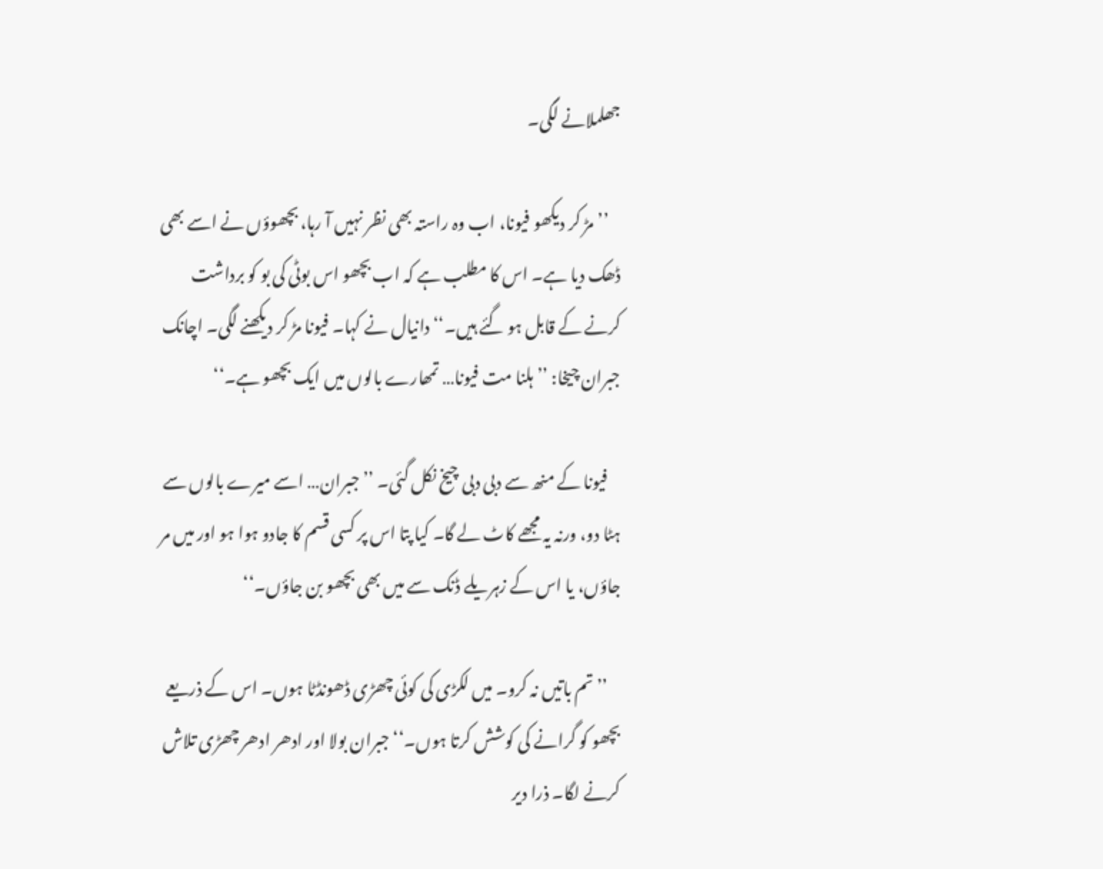جھلملانے لگی۔

    ’’مڑ کر دیکھو فیونا، اب وہ راستہ بھی نظر نہیں آ رہا، بچھوؤں نے اسے بھی ڈھک دیا ہے۔ اس کا مطلب ہے کہ اب بچھو اس بوٹی کی بو کو برداشت کرنے کے قابل ہو گئے ہیں۔‘‘ دانیال نے کہا۔ فیونا مڑ کر دیکھنے لگی۔ اچانک جبران چیخا: ’’ہلنا مت فیونا… تمھارے بالوں میں ایک بچھو ہے۔‘‘

    فیونا کے منھ سے دبی دبی چیخ نکل گئی۔ ’’جبران… اسے میرے بالوں سے ہٹا دو، ورنہ یہ مجھے کاٹ لے گا۔ کیا پتا اس پر کسی قسم کا جادو ہوا ہو اور میں مر جاؤں، یا اس کے زہریلے ڈنک سے میں بھی بچھو بن جاؤں۔‘‘

    ’’تم باتیں نہ کرو۔ میں لکڑی کی کوئی چھڑی ڈھونڈٹا ہوں۔ اس کے ذریعے بچھو کو گرانے کی کوشش کرتا ہوں۔‘‘ جبران بولا اور ادھر ادھر چھڑی تلاش کرنے لگا۔ ذرا دیر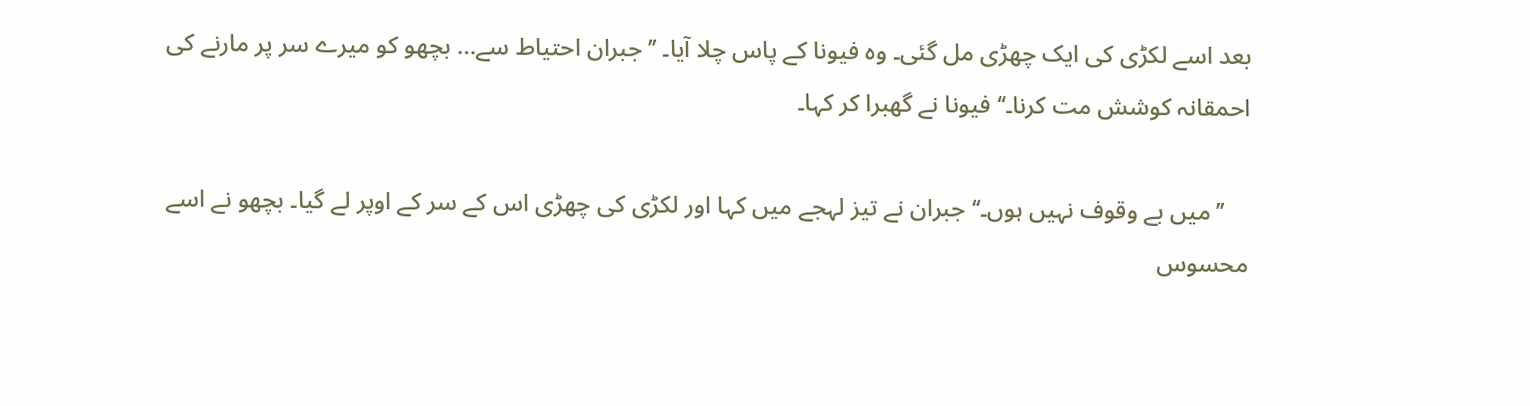بعد اسے لکڑی کی ایک چھڑی مل گئی۔ وہ فیونا کے پاس چلا آیا۔ ’’جبران احتیاط سے… بچھو کو میرے سر پر مارنے کی احمقانہ کوشش مت کرنا۔‘‘ فیونا نے گھبرا کر کہا۔

    ’’میں بے وقوف نہیں ہوں۔‘‘ جبران نے تیز لہجے میں کہا اور لکڑی کی چھڑی اس کے سر کے اوپر لے گیا۔ بچھو نے اسے محسوس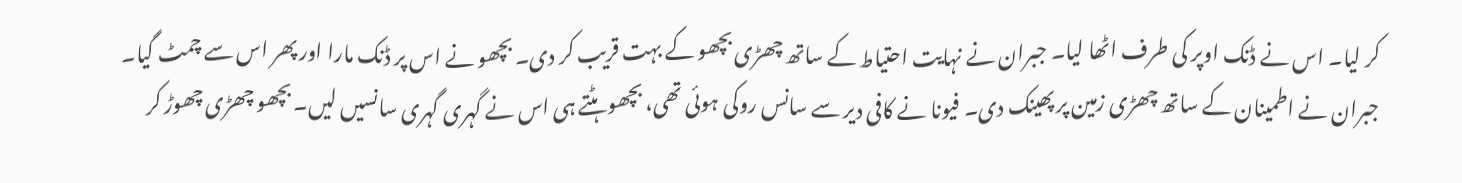کر لیا۔ اس نے ڈنک اوپر کی طرف اٹھا لیا۔ جبران نے نہایت احتیاط کے ساتھ چھڑی بچھو کے بہت قریب کر دی۔ بچھو نے اس پر ڈنک مارا اور پھر اس سے چمٹ گیا۔ جبران نے اطمینان کے ساتھ چھڑی زمین پر پھینک دی۔ فیونا نے کافی دیر سے سانس روکی ہوئی تھی، بچھو ہٹتے ہی اس نے گہری گہری سانسیں لیں۔ بچھو چھڑی چھوڑ کر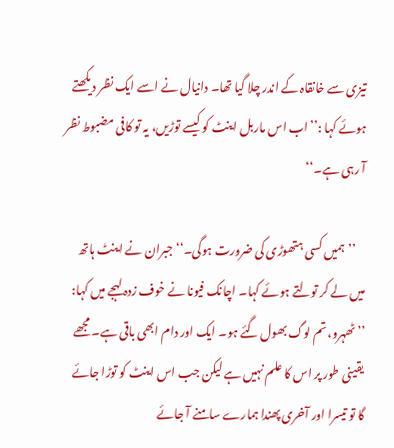تیزی سے خانقاہ کے اندر چلا گیا تھا۔ دانیال نے اسے ایک نظر دیکھتے ہوئے کہا :’’اب اس ماربل اینٹ کو کیسے توڑیں، یہ تو کافی مضبوط نظر آ رہی ہے۔‘‘

    ’’ہمیں کسی ہتھوڑی کی ضرورت ہوگی۔‘‘ جبران نے اینٹ ہاتھ میں لے کر تولتے ہوئے کہا۔ اچانک فیونا نے خوف زدہ لہجے میں کہا: ’’ٹھہرو، تم لوگ بھول گئے ہو۔ ایک اور دام ابھی باقی ہے۔ مجھے یقینی طور پر اس کا علم نہیں ہے لیکن جب اس اینٹ کو توڑا جائے گا تو تیسرا اور آخری پھندا ہمارے سامنے آ جائے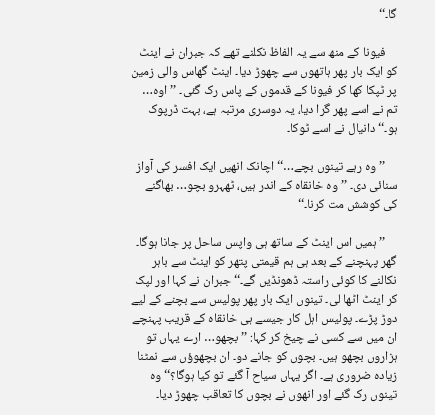گا۔‘‘

    فیونا کے منھ سے یہ الفاظ نکلنے تھے کہ جبران نے اینٹ کو ایک بار پھر ہاتھوں سے چھوڑ دیا۔ اینٹ گھاس والی زمین پر ٹپکا کھا کر فیونا کے قدموں کے پاس رک گئی۔ ’’اوہ… تم نے اسے پھر گرا دیا، یہ دوسری مرتبہ ہے، بہت ڈرپوک ہو۔‘‘ دانیال نے اسے ٹوکا۔

    ’’وہ رہے تینوں بچے…‘‘ اچانک انھیں ایک افسر کی آواز سنائی دی۔ ’’وہ خانقاہ کے اندر ہیں، ٹھہرو بچو… بھاگنے کی کوشش مت کرنا۔‘‘

    ’’ہمیں اس اینٹ کے ساتھ ہی واپس ساحل پر جانا ہوگا۔ گھر پہنچنے کے بعد ہی ہم قیمتی پتھر کو اینٹ سے باہر نکالنے کا کوئی راستہ ڈھونڈیں گے۔‘‘ جبران نے کہا اور لپک کر اینٹ اٹھا لی۔ تینوں ایک بار پھر پولیس سے بچنے کے لیے دوڑ پڑے۔ پولیس اہل کار جیسے ہی خانقاہ کے قریب پہنچے ان میں سے کسی نے چیخ کر کہا: ’’بچھو… ارے یہاں تو ہزاروں بچھو ہیں۔ بچوں کو جانے دو۔ ان بچھوؤں سے نمٹنا زیادہ ضروری ہے۔ اگر یہاں سیاح آ گئے تو کیا ہوگا؟‘‘ وہ تینوں رک گئے اور انھوں نے بچوں کا تعاقب چھوڑ دیا۔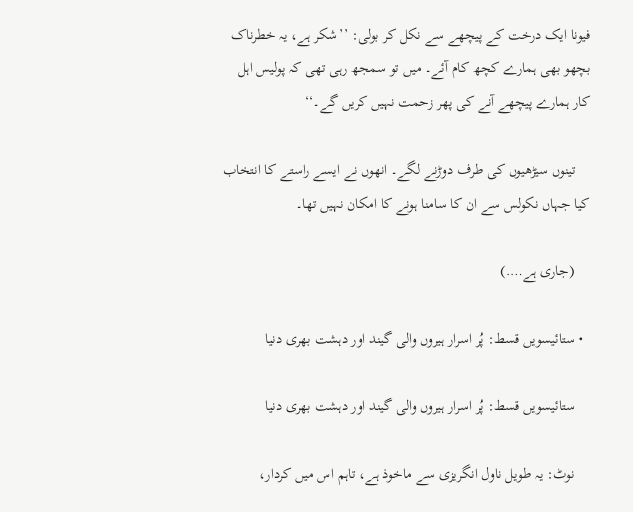فیونا ایک درخت کے پیچھے سے نکل کر بولی: ’’شکر ہے، یہ خطرناک بچھو بھی ہمارے کچھ کام آئے۔ میں تو سمجھ رہی تھی کہ پولیس اہل کار ہمارے پیچھے آنے کی پھر زحمت نہیں کریں گے۔‘‘

    تینوں سیڑھیوں کی طرف دوڑنے لگے۔ انھوں نے ایسے راستے کا انتخاب کیا جہاں نکولس سے ان کا سامنا ہونے کا امکان نہیں تھا۔

    (جاری ہے….)

  • ستائیسویں قسط: پُر اسرار ہیروں والی گیند اور دہشت بھری دنیا

    ستائیسویں قسط: پُر اسرار ہیروں والی گیند اور دہشت بھری دنیا

    نوٹ: یہ طویل ناول انگریزی سے ماخوذ ہے، تاہم اس میں کردار،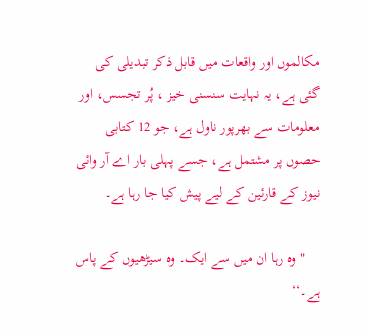مکالموں اور واقعات میں قابل ذکر تبدیلی کی گئی ہے، یہ نہایت سنسنی خیز ، پُر تجسس، اور معلومات سے بھرپور ناول ہے، جو 12 کتابی حصوں پر مشتمل ہے، جسے پہلی بار اے آر وائی نیوز کے قارئین کے لیے پیش کیا جا رہا ہے۔

    "وہ رہا ان میں سے ایک۔ وہ سیڑھیوں کے پاس ہے۔‘‘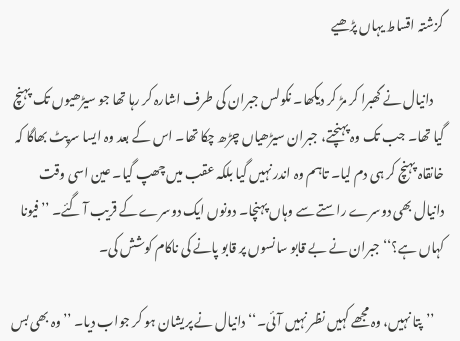گزشتہ اقساط یہاں پڑھیے

    دانیال نے گھبرا کر مڑ کر دیکھا۔ نکولس جبران کی طرف اشارہ کر رہا تھا جو سیڑھیوں تک پہنچ گیا تھا۔ جب تک وہ پہنچتے، جبران سیڑھیاں چڑھ چکا تھا۔ اس کے بعد وہ ایسا سرپٹ بھاگا کہ خانقاہ پہنچ کر ہی دم لیا۔ تاہم وہ اندر نہیں گیا بلکہ عقب میں چھپ گیا۔ عین اسی وقت دانیال بھی دوسرے راستے سے وہاں پہنچا۔ دونوں ایک دوسرے کے قریب آ گئے۔ ’’فیونا کہاں ہے؟‘‘ جبران نے بے قابو سانسوں پر قابو پانے کی ناکام کوشش کی۔

    ’’پتا نہیں، وہ مجھے کہیں نظر نہیں آئی۔‘‘ دانیال نے پریشان ہو کر جواب دیا۔ ’’وہ بھی بس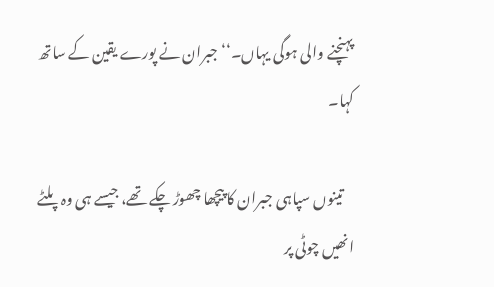پہنچنے والی ہوگی یہاں۔‘‘ جبران نے پورے یقین کے ساتھ کہا۔

    تینوں سپاہی جبران کا پیچھا چھوڑ چکے تھے، جیسے ہی وہ پلٹے انھیں چوٹی پر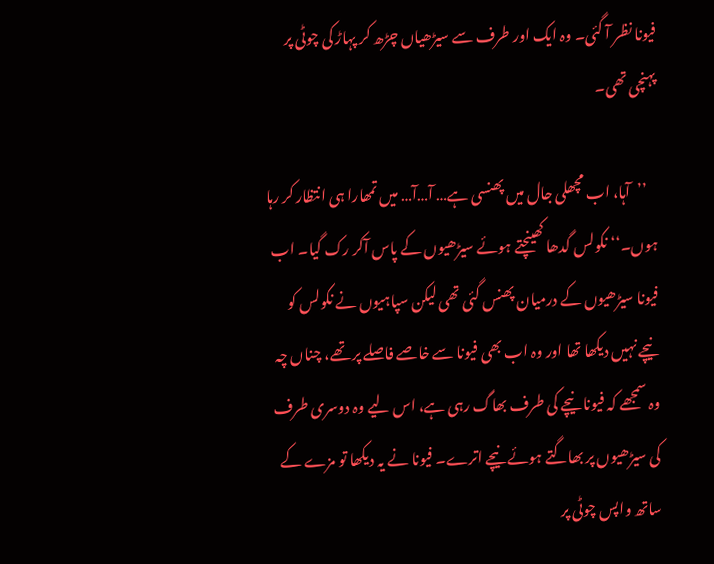فیونا نظر آ گئی۔ وہ ایک اور طرف سے سیڑھیاں چڑھ کر پہاڑ کی چوٹی پر پہنچی تھی۔

    ’’آہا، اب مچھلی جال میں پھنسی ہے… آ…آ… میں تمھارا ہی انتظار کر رہا ہوں۔‘‘ نکولس گدھا کھینچتے ہوئے سیڑھیوں کے پاس آکر رک گیا۔ اب فیونا سیڑھیوں کے درمیان پھنس گئی تھی لیکن سپاہیوں نے نکولس کو نیچے نہیں دیکھا تھا اور وہ اب بھی فیونا سے خاصے فاصلے پر تھے، چناں چہ وہ سمجھے کہ فیونا نیچے کی طرف بھاگ رہی ہے، اس لیے وہ دوسری طرف کی سیڑھیوں پر بھاگتے ہوئے نیچے اترے۔ فیونا نے یہ دیکھا تو مزے کے ساتھ واپس چوٹی پر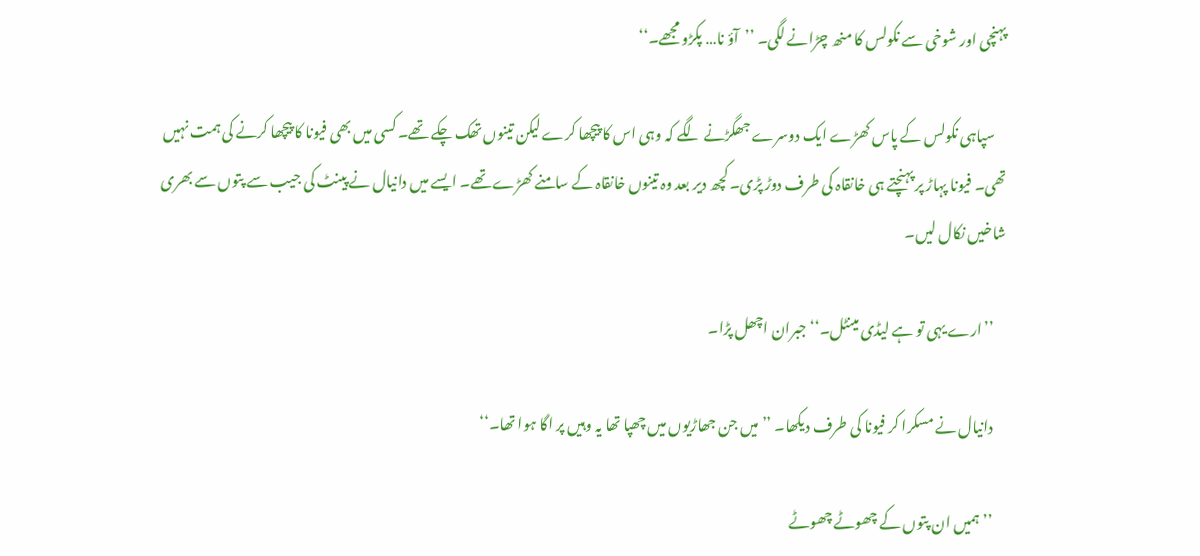پہنچی اور شوخی سے نکولس کا منھ چڑانے لگی۔ ’’آؤ نا… پکڑو مجھے۔‘‘

    سپاہی نکولس کے پاس کھڑے ایک دوسرے جھگڑنے لگے کہ وہی اس کا پیچھا کرے لیکن تینوں تھک چکے تھے۔ کسی میں بھی فیونا کا پیچھا کرنے کی ہمت نہیں تھی۔ فیونا پہاڑ پر پہنچتے ہی خانقاہ کی طرف دوڑ پڑی۔ کچھ دیر بعد وہ تینوں خانقاہ کے سامنے کھڑے تھے۔ ایسے میں دانیال نے پینٹ کی جیب سے پتوں سے بھری شاخیں نکال لیں۔

    ’’ارے یہی تو ہے لیڈی مینٹل۔‘‘ جبران اچھل پڑا۔

    دانیال نے مسکرا کر فیونا کی طرف دیکھا۔ ’’میں جن جھاڑیوں میں چھپا تھا یہ وہیں پر اگا ہوا تھا۔‘‘

    ’’ہمیں ان پتوں کے چھوٹے چھوٹے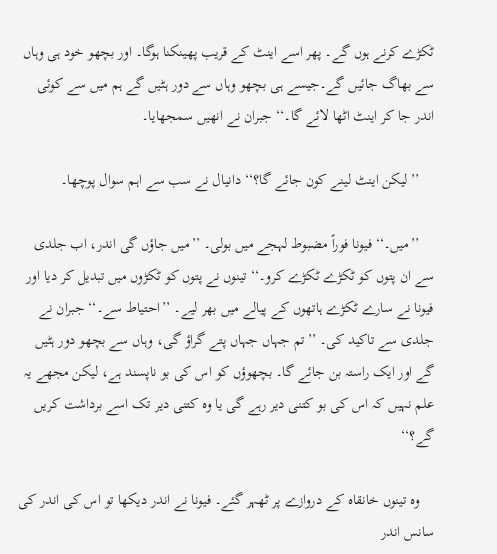ٹکڑے کرنے ہوں گے۔ پھر اسے اینٹ کے قریب پھینکنا ہوگا۔ اور بچھو خود ہی وہاں سے بھاگ جائیں گے۔جیسے ہی بچھو وہاں سے دور ہٹیں گے ہم میں سے کوئی اندر جا کر اینٹ اٹھا لائے گا۔‘‘ جبران نے انھیں سمجھایا۔

    ’’لیکن اینٹ لینے کون جائے گا؟‘‘ دانیال نے سب سے اہم سوال پوچھا۔

    ’’میں۔‘‘ فیونا فوراً مضبوط لہجے میں بولی۔ ’’میں جاؤں گی اندر، اب جلدی سے ان پتوں کو ٹکڑے ٹکڑے کرو۔‘‘ تینوں نے پتوں کو ٹکڑوں میں تبدیل کر دیا اور فیونا نے سارے ٹکڑے ہاتھوں کے پیالے میں بھر لیے۔ ’’احتیاط سے۔‘‘ جبران نے جلدی سے تاکید کی۔ ’’تم جہاں جہاں پتے گراؤ گی، وہاں سے بچھو دور ہٹیں گے اور ایک راستہ بن جائے گا۔ بچھوؤں کو اس کی بو ناپسند ہے، لیکن مجھے یہ علم نہیں کہ اس کی بو کتنی دیر رہے گی یا وہ کتنی دیر تک اسے برداشت کریں گے؟‘‘

    وہ تینوں خانقاہ کے دروازے پر ٹھہر گئے۔ فیونا نے اندر دیکھا تو اس کی اندر کی سانس اندر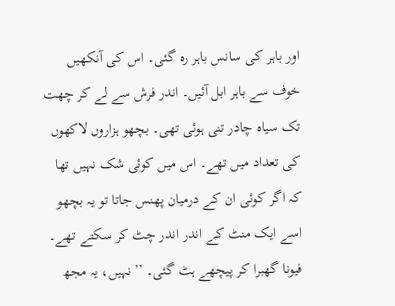اور باہر کی سانس باہر رہ گئی۔ اس کی آنکھیں خوف سے باہر ابل آئیں۔ اندر فرش سے لے کر چھت تک سیاہ چادر تنی ہوئی تھی۔ بچھو ہزاروں لاکھوں کی تعداد میں تھے۔ اس میں کوئی شک نہیں تھا کہ اگر کوئی ان کے درمیان پھنس جاتا تو یہ بچھو اسے ایک منٹ کے اندر اندر چٹ کر سکتے تھے۔ فیونا گھبرا کر پیچھے ہٹ گئی۔ ’’نہیں، یہ مجھ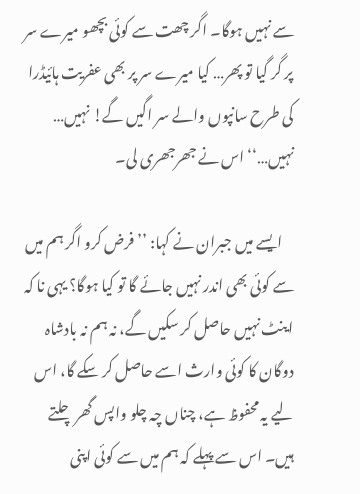سے نہیں ہوگا۔ اگر چھت سے کوئی بچھو میرے سر پر گر گیا تو پھر… کیا میرے سر پر بھی عفریت ہائیڈرا کی طرح سانپوں والے سر اگیں گے! نہیں… نہیں…‘‘ اس نے جھرجھری لی۔

    ایسے میں جبران نے کہا: ’’فرض کرو اگر ہم میں سے کوئی بھی اندر نہیں جائے گا تو کیا ہوگا؟ یہی نا کہ اینٹ نہیں حاصل کر سکیں گے، نہ ہم نہ بادشاہ دوگان کا کوئی وارث اسے حاصل کر سکے گا، اس لیے یہ محفوظ ہے، چناں چہ چلو واپس گھر چلتے ہیں۔ اس سے پہلے کہ ہم میں سے کوئی اپنی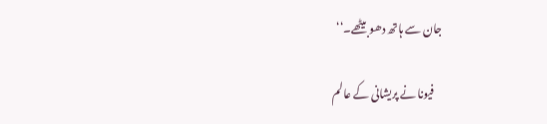جان سے ہاتھ دھو بیٹھے۔‘‘

    فیونا نے پریشانی کے عالم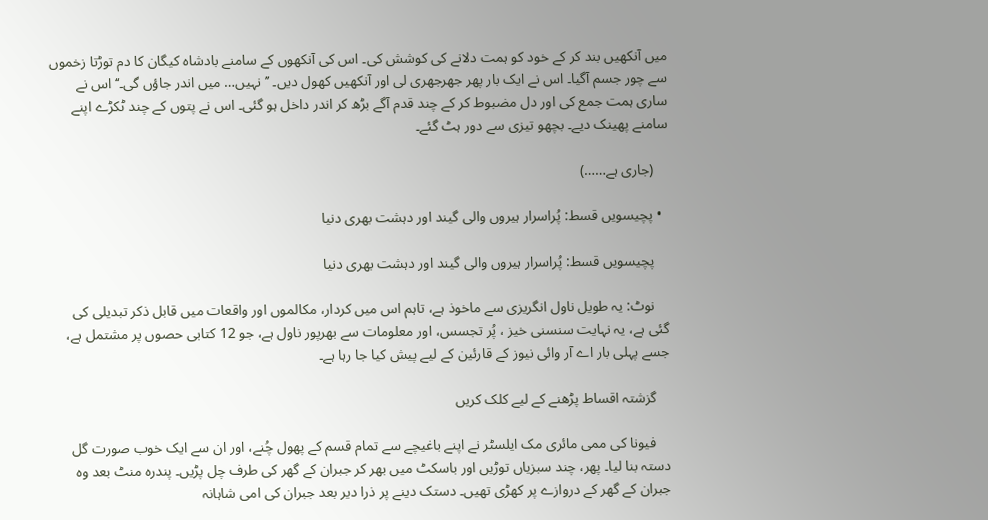میں آنکھیں بند کر کے خود کو ہمت دلانے کی کوشش کی۔ اس کی آنکھوں کے سامنے بادشاہ کیگان کا دم توڑتا زخموں سے چور جسم آگیا۔ اس نے ایک بار پھر جھرجھری لی اور آنکھیں کھول دیں۔ ’’نہیں… میں اندر جاؤں گی۔‘‘ اس نے ساری ہمت جمع کی اور دل مضبوط کر کے چند قدم آگے بڑھ کر اندر داخل ہو گئی۔ اس نے پتوں کے چند ٹکڑے اپنے سامنے پھینک دیے۔ بچھو تیزی سے دور ہٹ گئے۔

    (جاری ہے……)

  • پچیسویں قسط: پُراسرار ہیروں والی گیند اور دہشت بھری دنیا

    پچیسویں قسط: پُراسرار ہیروں والی گیند اور دہشت بھری دنیا

    نوٹ: یہ طویل ناول انگریزی سے ماخوذ ہے، تاہم اس میں کردار، مکالموں اور واقعات میں قابل ذکر تبدیلی کی گئی ہے، یہ نہایت سنسنی خیز ، پُر تجسس، اور معلومات سے بھرپور ناول ہے، جو 12 کتابی حصوں پر مشتمل ہے، جسے پہلی بار اے آر وائی نیوز کے قارئین کے لیے پیش کیا جا رہا ہے۔

    گزشتہ اقساط پڑھنے کے لیے کلک کریں

    فیونا کی ممی مائری مک ایلسٹر نے اپنے باغیچے سے تمام قسم کے پھول چُنے، اور ان سے ایک خوب صورت گل دستہ بنا لیا۔ پھر، چند سبزیاں توڑیں اور باسکٹ میں بھر کر جبران کے گھر کی طرف چل پڑیں۔ پندرہ منٹ بعد وہ جبران کے گھر کے دروازے پر کھڑی تھیں۔ دستک دینے پر ذرا دیر بعد جبران کی امی شاہانہ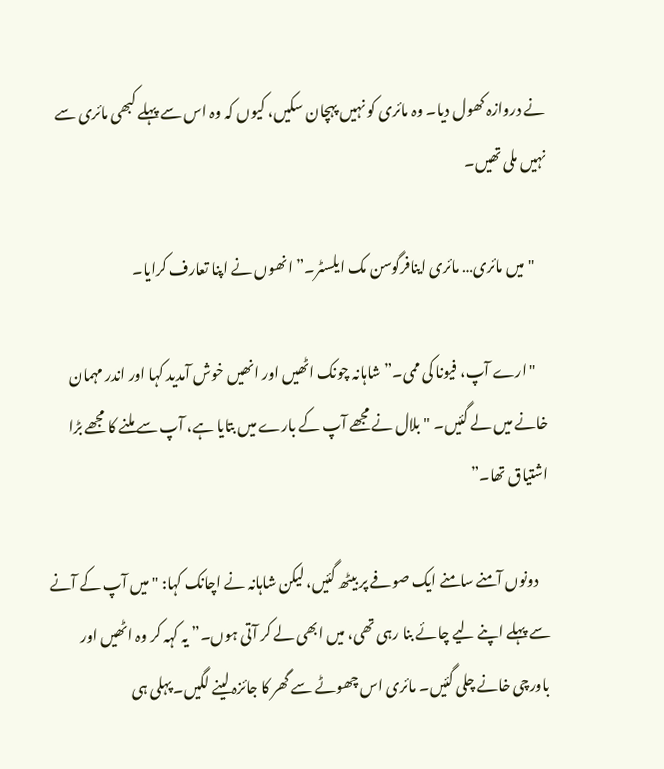نے دروازہ کھول دیا۔ وہ مائری کو نہیں پہچان سکیں، کیوں کہ وہ اس سے پہلے کبھی مائری سے نہیں ملی تھیں۔

    "میں مائری… مائری اینافرگوسن مک ایلسٹر۔” انھوں نے اپنا تعارف کرایا۔

    "ارے آپ، فیونا کی ممی۔” شاہانہ چونک اٹھیں اور انھیں خوش آمدید کہا اور اندر مہمان خانے میں لے گئیں۔ "بلال نے مجھے آپ کے بارے میں بتایا ہے، آپ سے ملنے کا مجھے بڑا اشتیاق تھا۔”

    دونوں آمنے سامنے ایک صوفے پر بیٹھ گئیں، لیکن شاہانہ نے اچانک کہا: "میں آپ کے آنے سے پہلے اپنے لیے چائے بنا رہی تھی، میں ابھی لے کر آتی ہوں۔” یہ کہہ کر وہ اٹھیں اور باورچی خانے چلی گئیں۔ مائری اس چھوٹے سے گھر کا جائزہ لینے لگیں۔ پہلی ہی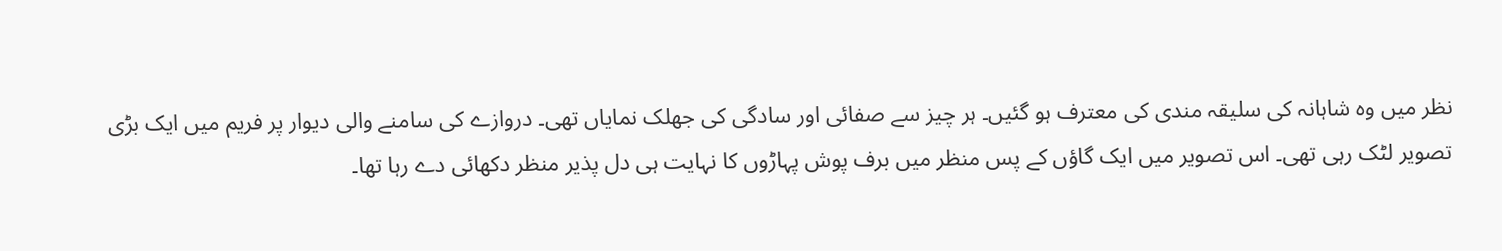نظر میں وہ شاہانہ کی سلیقہ مندی کی معترف ہو گئیں۔ ہر چیز سے صفائی اور سادگی کی جھلک نمایاں تھی۔ دروازے کی سامنے والی دیوار پر فریم میں ایک بڑی تصویر لٹک رہی تھی۔ اس تصویر میں ایک گاؤں کے پس منظر میں برف پوش پہاڑوں کا نہایت ہی دل پذیر منظر دکھائی دے رہا تھا۔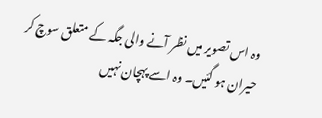وہ اس تصویر میں نظر آنے والی جگہ کے متعلق سوچ کر حیران ہو گئیں۔ وہ اسے پہچان نہیں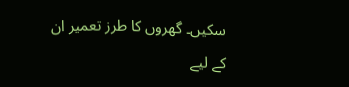سکیں۔ گھروں کا طرز تعمیر ان کے لیے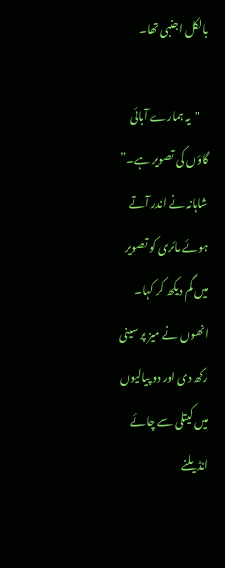بالکل اجنبی تھا۔

    "یہ ہمارے آبائی گاؤں کی تصویر ہے۔” شاہانہ نے اندر آتے ہوئے مائری کو تصویر میں گم دیکھ کر کہا۔ انھوں نے میز پر سینی رکھ دی اور دو پیالیوں میں کیتلی سے چائے انڈیلنے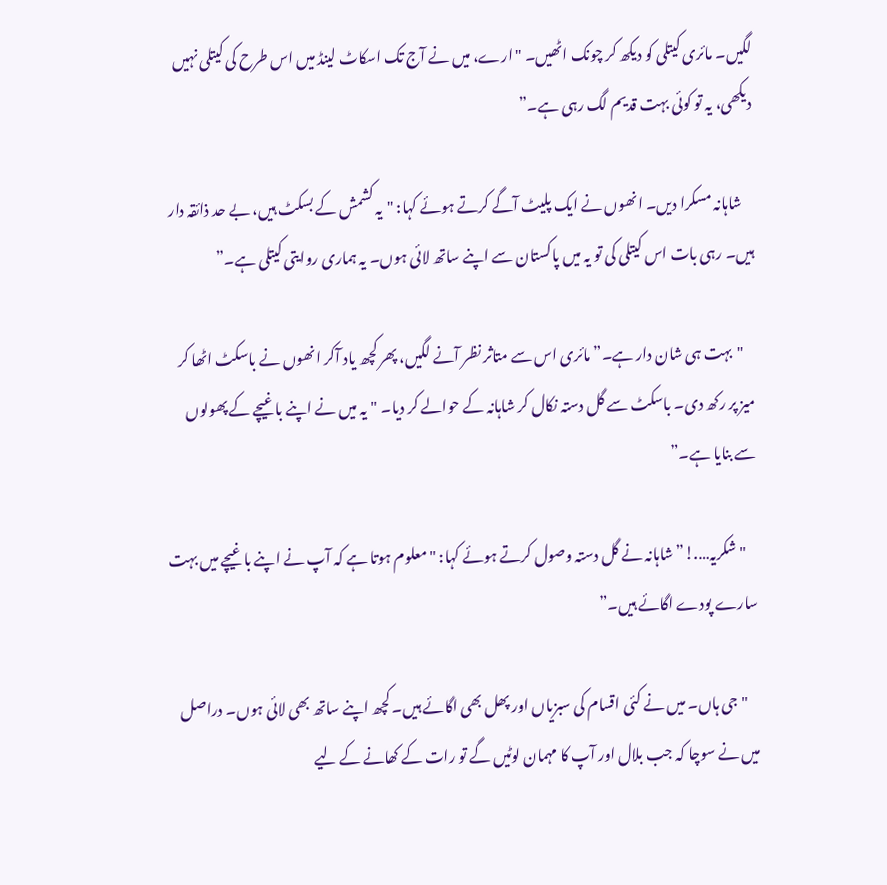لگیں۔ مائری کیتلی کو دیکھ کر چونک اٹھیں۔ "ارے، میں نے آج تک اسکاٹ لینڈ میں اس طرح کی کیتلی نہیں دیکھی، یہ تو کوئی بہت قدیم لگ رہی ہے۔”

    شاہانہ مسکرا دیں۔ انھوں نے ایک پلیٹ آگے کرتے ہوئے کہا: "یہ کشمش کے بسکٹ ہیں، بے حد ذائقہ دار ہیں۔ رہی بات اس کیتلی کی تو یہ میں پاکستان سے اپنے ساتھ لائی ہوں۔ یہ ہماری روایتی کیتلی ہے۔”

    "بہت ہی شان دار ہے۔” مائری اس سے متاثر نظر آنے لگیں، پھر کچھ یاد آکر انھوں نے باسکٹ اٹھا کر میز پر رکھ دی۔ باسکٹ سے گل دستہ نکال کر شاہانہ کے حوالے کر دیا۔ "یہ میں نے اپنے باغیچے کے پھولوں سے بنایا ہے۔”

    "شکریہ….!” شاہانہ نے گل دستہ وصول کرتے ہوئے کہا: "معلوم ہوتا ہے کہ آپ نے اپنے باغیچے میں بہت سارے پودے اگائے ہیں۔”

    "جی ہاں۔ میں نے کئی اقسام کی سبزیاں اور پھل بھی اگائے ہیں۔ کچھ اپنے ساتھ بھی لائی ہوں۔ دراصل میں نے سوچا کہ جب بلال اور آپ کا مہمان لوٹیں گے تو رات کے کھانے کے لیے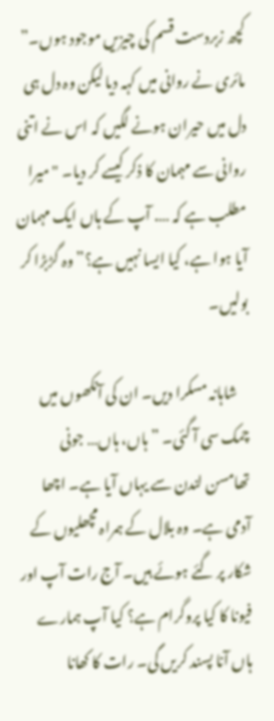کچھ زبردست قسم کی چیزیں موجود ہوں۔” مائری نے روانی میں کہہ دیا لیکن وہ دل ہی دل میں حیران ہونے لگیں کہ اس نے اتنی روانی سے مہمان کا ذکر کیسے کر دیا۔ "میرا مطلب ہے کہ …. آپ کے ہاں ایک مہمان آیا ہوا ہے، کیا ایسا نہیں ہے؟” وہ گڑبڑا کر بولیں۔

    شاہانہ مسکرا دیں۔ ان کی آنکھوں میں چمک سی آ گئی۔ ” ہاں، ہاں… جونی تھامسن لندن سے یہاں آیا ہے۔ اچھا آدمی ہے۔ وہ بلال کے ہمراہ مچھلیوں کے شکار پر گئے ہوئے ہیں۔ آج رات آپ اور فیونا کا کیا پروگرام ہے؟ کیا آپ ہمارے ہاں آنا پسند کریں گی۔ رات کا کھانا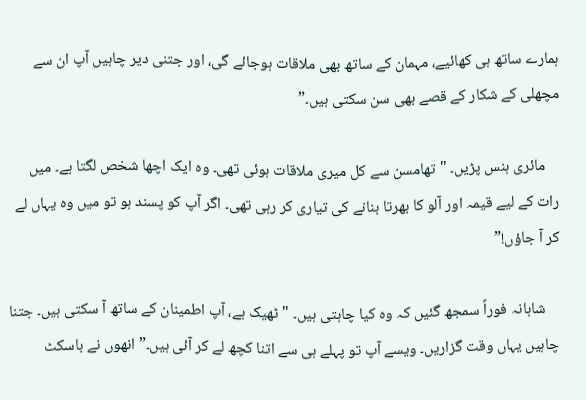ہمارے ساتھ ہی کھائیے، مہمان کے ساتھ بھی ملاقات ہوجائے گی، اور جتنی دیر چاہیں آپ ان سے مچھلی کے شکار کے قصے بھی سن سکتی ہیں۔”

    مائری ہنس پڑیں۔ "تھامسن سے کل میری ملاقات ہوئی تھی۔ وہ ایک اچھا شخص لگتا ہے۔ میں رات کے لیے قیمہ اور آلو کا بھرتا بنانے کی تیاری کر رہی تھی۔ اگر آپ کو پسند ہو تو میں وہ یہاں لے کر آ جاؤں!”

    شاہانہ فوراً سمجھ گئیں کہ وہ کیا چاہتی ہیں۔ "ٹھیک ہے، آپ اطمینان کے ساتھ آ سکتی ہیں۔ جتنا چاہیں یہاں وقت گزاریں۔ ویسے آپ تو پہلے ہی سے اتنا کچھ لے کر آئی ہیں۔” انھوں نے باسکٹ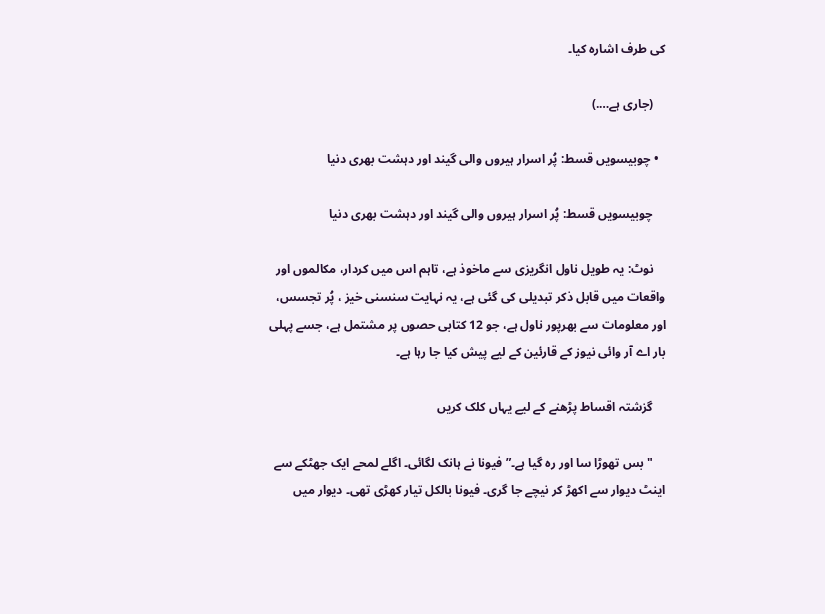کی طرف اشارہ کیا۔

    (جاری ہے….)

  • چوبیسویں قسط: پُر اسرار ہیروں والی گیند اور دہشت بھری دنیا

    چوبیسویں قسط: پُر اسرار ہیروں والی گیند اور دہشت بھری دنیا

    نوٹ: یہ طویل ناول انگریزی سے ماخوذ ہے، تاہم اس میں کردار، مکالموں اور واقعات میں قابل ذکر تبدیلی کی گئی ہے، یہ نہایت سنسنی خیز ، پُر تجسس، اور معلومات سے بھرپور ناول ہے، جو 12 کتابی حصوں پر مشتمل ہے، جسے پہلی بار اے آر وائی نیوز کے قارئین کے لیے پیش کیا جا رہا ہے۔

    گزشتہ اقساط پڑھنے کے لیے یہاں کلک کریں

    "بس تھوڑا سا اور رہ گیا ہے۔” فیونا نے ہانک لگائی۔ اگلے لمحے ایک جھٹکے سے اینٹ دیوار سے اکھڑ کر نیچے جا گری۔ فیونا بالکل تیار کھڑی تھی۔ دیوار میں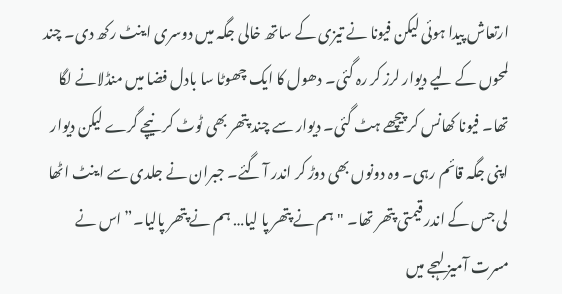ارتعاش پیدا ہوئی لیکن فیونا نے تیزی کے ساتھ خالی جگہ میں دوسری اینٹ رکھ دی۔ چند لمحوں کے لیے دیوار لرز کر رہ گئی۔ دھول کا ایک چھوٹا سا بادل فضا میں منڈلانے لگا تھا۔ فیونا کھانس کر پیچھے ہٹ گئی۔ دیوار سے چند پتھر بھی ٹوٹ کر نیچے گرے لیکن دیوار اپنی جگہ قائم رہی۔ وہ دونوں بھی دوڑ کر اندر آ گئے۔ جبران نے جلدی سے اینٹ اٹھا لی جس کے اندر قیمتی پتھر تھا۔ "ہم نے پتھر پا لیا… ہم نے پتھر پالیا۔” اس نے مسرت آمیز لہجے میں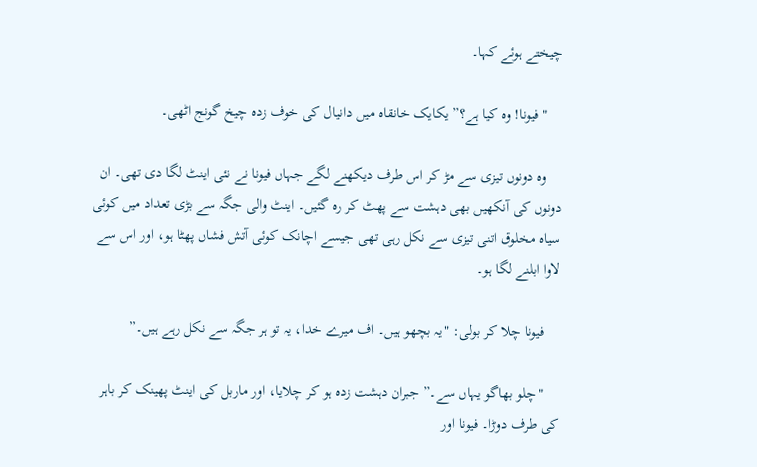چیختے ہوئے کہا۔

    "فیونا! وہ کیا ہے؟” یکایک خانقاہ میں دانیال کی خوف زدہ چیخ گونج اٹھی۔

    وہ دونوں تیزی سے مڑ کر اس طرف دیکھنے لگے جہاں فیونا نے نئی اینٹ لگا دی تھی۔ ان دونوں کی آنکھیں بھی دہشت سے پھٹ کر رہ گئیں۔ اینٹ والی جگہ سے بڑی تعداد میں کوئی سیاہ مخلوق اتنی تیزی سے نکل رہی تھی جیسے اچانک کوئی آتش فشاں پھٹا ہو، اور اس سے لاوا ابلنے لگا ہو۔

    فیونا چلا کر بولی: "یہ بچھو ہیں۔ اف میرے خدا، یہ تو ہر جگہ سے نکل رہے ہیں۔”

    "چلو بھاگو یہاں سے۔” جبران دہشت زدہ ہو کر چلایا، اور ماربل کی اینٹ پھینک کر باہر کی طرف دوڑا۔ فیونا اور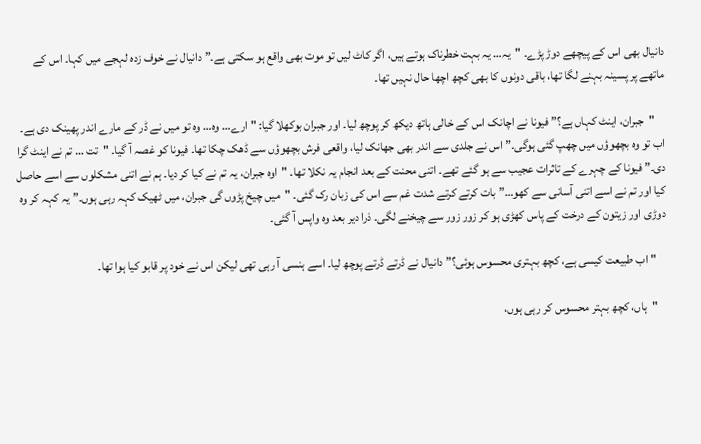دانیال بھی اس کے پیچھے دوڑ پڑے۔ "یہ… یہ بہت خطرناک ہوتے ہیں، اگر کاٹ لیں تو موت بھی واقع ہو سکتی ہے۔” دانیال نے خوف زدہ لہجے میں کہا۔ اس کے ماتھے پر پسینہ بہنے لگا تھا، باقی دونوں کا بھی کچھ اچھا حال نہیں تھا۔

    "جبران، اینٹ کہاں ہے؟” فیونا نے اچانک اس کے خالی ہاتھ دیکھ کر پوچھ لیا۔ اور جبران بوکھلا گیا: "ارے… وہ… وہ تو میں نے ڈر کے مارے اندر پھینک دی ہے۔ اب تو وہ بچھوؤں میں چھپ گئی ہوگی۔” اس نے جلدی سے اندر بھی جھانک لیا، واقعی فرش بچھوؤں سے ڈھک چکا تھا۔ فیونا کو غصہ آ گیا۔ "تت … تم نے اینٹ گرا دی۔” فیونا کے چہرے کے تاثرات عجیب سے ہو گئے تھے۔ اتنی محنت کے بعد انجام یہ نکلا تھا۔ "اوہ جبران، یہ تم نے کیا کر دیا۔ ہم نے اتنی مشکلوں سے اسے حاصل کیا اور تم نے اسے اتنی آسانی سے کھو…” بات کرتے کرتے شدت غم سے اس کی زبان رک گئی۔ "میں چیخ پڑوں گی جبران، میں ٹھیک کہہ رہی ہوں۔” یہ کہہ کر وہ دوڑی اور زیتون کے درخت کے پاس کھڑی ہو کر زور زور سے چیخنے لگی۔ ذرا دیر بعد وہ واپس آ گئی۔

    "اب طبیعت کیسی ہے، کچھ بہتری محسوس ہوئی؟” دانیال نے ڈرتے ڈرتے پوچھ لیا۔ اسے ہنسی آ رہی تھی لیکن اس نے خود پر قابو کیا ہوا تھا۔

    "ہاں، کچھ بہتر محسوس کر رہی ہوں،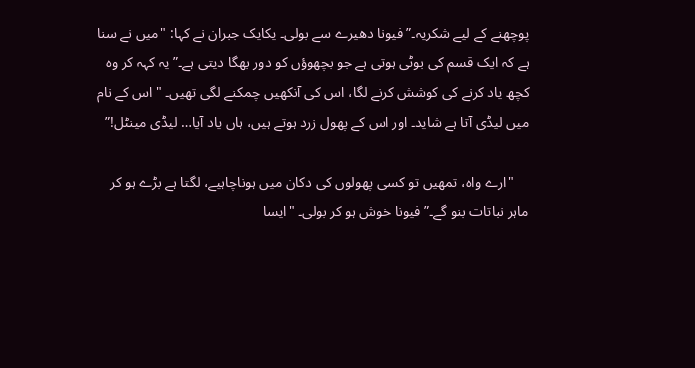پوچھنے کے لیے شکریہ۔” فیونا دھیرے سے بولی۔ یکایک جبران نے کہا: "میں نے سنا ہے کہ ایک قسم کی بوٹی ہوتی ہے جو بچھوؤں کو دور بھگا دیتی ہے۔” یہ کہہ کر وہ کچھ یاد کرنے کی کوشش کرنے لگا، اس کی آنکھیں چمکنے لگی تھیں۔ "اس کے نام میں لیڈی آتا ہے شاید۔ اور اس کے پھول زرد ہوتے ہیں، ہاں یاد آیا… لیڈی مینٹل!”

    "ارے واہ، تمھیں تو کسی پھولوں کی دکان میں ہوناچاہیے، لگتا ہے بڑے ہو کر ماہر نباتات بنو گے۔” فیونا خوش ہو کر بولی۔ "ایسا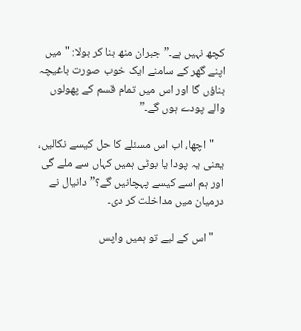کچھ نہیں ہے۔” جبران منھ بنا کر بولا: "میں اپنے گھر کے سامنے ایک خوب صورت باغیچہ بناؤں گا اور اس میں تمام قسم کے پھولوں والے پودے ہوں گے۔”

    "اچھا، اب اس مسئلے کا حل کیسے نکالیں، یعنی یہ پودا یا بوٹی ہمیں کہاں سے ملے گی اور ہم اسے کیسے پہچانیں گے؟” دانیال نے درمیان میں مداخلت کر دی۔

    "اس کے لیے تو ہمیں واپس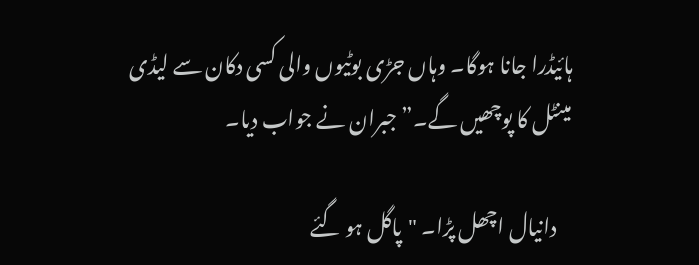ہائیڈرا جانا ہوگا۔ وہاں جڑی بوٹیوں والی کسی دکان سے لیڈی مینٹل کا پوچھیں گے۔” جبران نے جواب دیا۔

    دانیال اچھل پڑا۔ "پاگل ہو گئے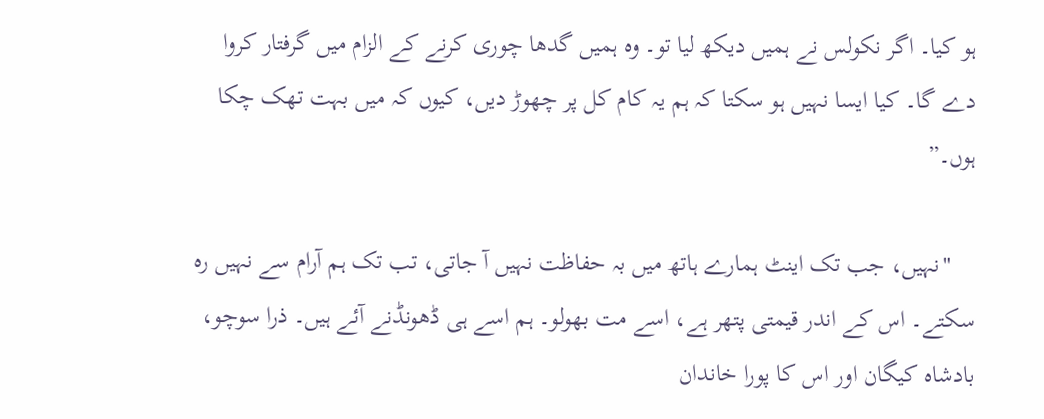ہو کیا۔ اگر نکولس نے ہمیں دیکھ لیا تو۔ وہ ہمیں گدھا چوری کرنے کے الزام میں گرفتار کروا دے گا۔ کیا ایسا نہیں ہو سکتا کہ ہم یہ کام کل پر چھوڑ دیں، کیوں کہ میں بہت تھک چکا ہوں۔”

    "نہیں، جب تک اینٹ ہمارے ہاتھ میں بہ حفاظت نہیں آ جاتی، تب تک ہم آرام سے نہیں رہ سکتے۔ اس کے اندر قیمتی پتھر ہے، اسے مت بھولو۔ ہم اسے ہی ڈھونڈنے آئے ہیں۔ ذرا سوچو، بادشاہ کیگان اور اس کا پورا خاندان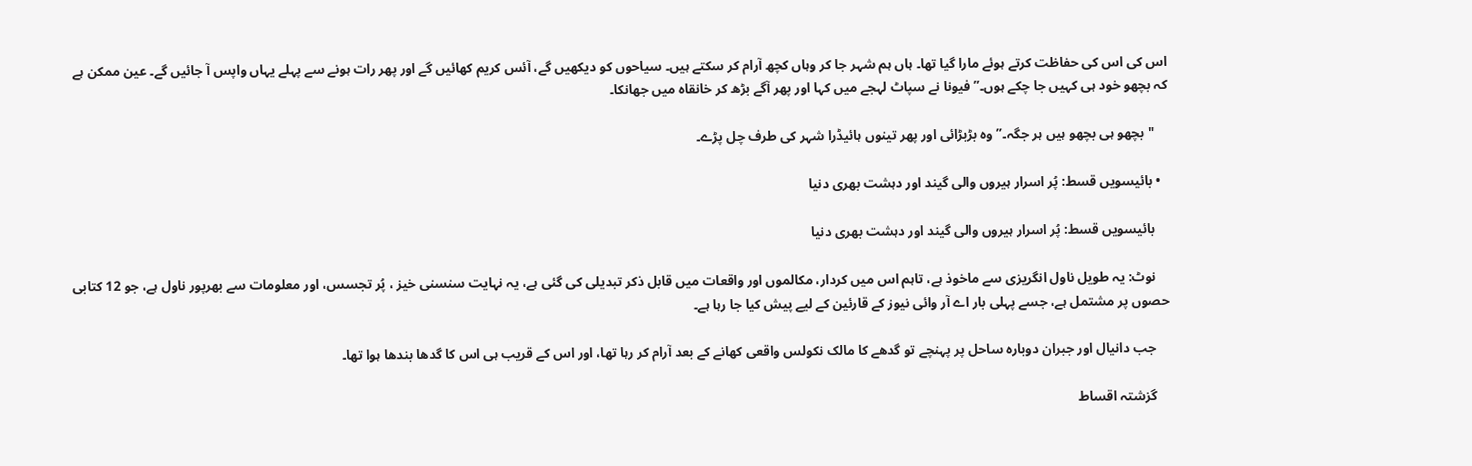اس کی اس کی حفاظت کرتے ہوئے مارا گیا تھا۔ ہاں ہم شہر جا کر وہاں کچھ آرام کر سکتے ہیں۔ سیاحوں کو دیکھیں گے، آئس کریم کھائیں گے اور پھر رات ہونے سے پہلے یہاں واپس آ جائیں گے۔ عین ممکن ہے کہ بچھو خود ہی کہیں جا چکے ہوں۔” فیونا نے سپاٹ لہجے میں کہا اور پھر آگے بڑھ کر خانقاہ میں جھانکا۔

    "بچھو ہی بچھو ہیں ہر جگہ۔” وہ بڑبڑائی اور پھر تینوں ہائیڈرا شہر کی طرف چل پڑے۔

  • بائیسویں قسط: پُر اسرار ہیروں والی گیند اور دہشت بھری دنیا

    بائیسویں قسط: پُر اسرار ہیروں والی گیند اور دہشت بھری دنیا

    نوٹ: یہ طویل ناول انگریزی سے ماخوذ ہے، تاہم اس میں کردار، مکالموں اور واقعات میں قابل ذکر تبدیلی کی گئی ہے، یہ نہایت سنسنی خیز ، پُر تجسس، اور معلومات سے بھرپور ناول ہے، جو 12 کتابی حصوں پر مشتمل ہے، جسے پہلی بار اے آر وائی نیوز کے قارئین کے لیے پیش کیا جا رہا ہے۔

    جب دانیال اور جبران دوبارہ ساحل پر پہنچے تو گدھے کا مالک نکولس واقعی کھانے کے بعد آرام کر رہا تھا، اور اس کے قریب ہی اس کا گدھا بندھا ہوا تھا۔

    گزشتہ اقساط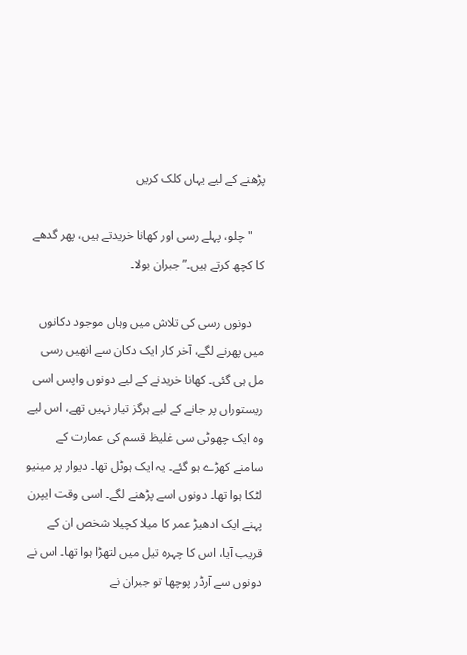پڑھنے کے لیے یہاں‌ کلک کریں

    "چلو، پہلے رسی اور کھانا خریدتے ہیں، پھر گدھے کا کچھ کرتے ہیں۔” جبران بولا۔

    دونوں رسی کی تلاش میں وہاں موجود دکانوں میں پھرنے لگے، آخر کار ایک دکان سے انھیں رسی مل ہی گئی۔ کھانا خریدنے کے لیے دونوں واپس اسی ریستوراں پر جانے کے لیے ہرگز تیار نہیں تھے، اس لیے وہ ایک چھوٹی سی غلیظ قسم کی عمارت کے سامنے کھڑے ہو گئے۔ یہ ایک ہوٹل تھا۔ دیوار پر مینیو لٹکا ہوا تھا۔ دونوں اسے پڑھنے لگے۔ اسی وقت ایپرن پہنے ایک ادھیڑ عمر کا میلا کچیلا شخص ان کے قریب آیا، اس کا چہرہ تیل میں لتھڑا ہوا تھا۔ اس نے دونوں سے آرڈر پوچھا تو جبران نے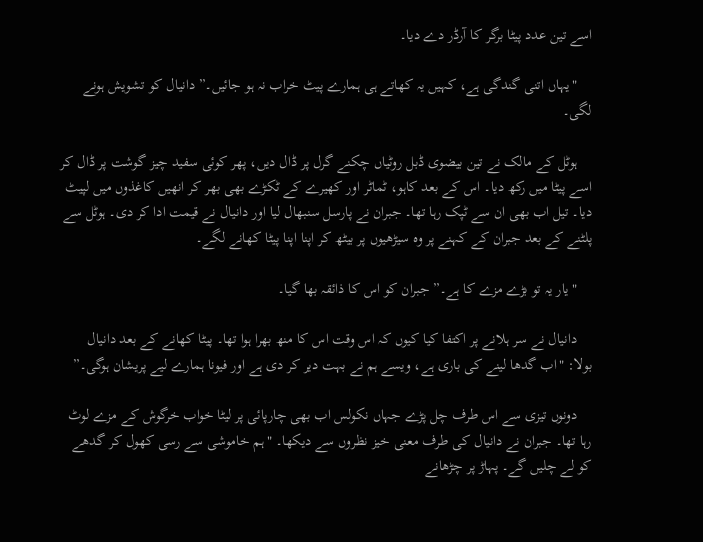اسے تین عدد پیٹا برگر کا آرڈر دے دیا۔

    "یہاں اتنی گندگی ہے، کہیں یہ کھاتے ہی ہمارے پیٹ خراب نہ ہو جائیں۔” دانیال کو تشویش ہونے لگی۔

    ہوٹل کے مالک نے تین بیضوی ڈبل روٹیاں چکنے گرل پر ڈال دیں، پھر کوئی سفید چیز گوشت پر ڈال کر اسے پیٹا میں رکھ دیا۔ اس کے بعد کاہو، ٹماٹر اور کھیرے کے ٹکڑے بھی بھر کر انھیں کاغذوں میں لپیٹ دیا۔ تیل اب بھی ان سے ٹپک رہا تھا۔ جبران نے پارسل سنبھال لیا اور دانیال نے قیمت ادا کر دی۔ ہوٹل سے پلٹنے کے بعد جبران کے کہنے پر وہ سیڑھیوں پر بیٹھ کر اپنا اپنا پیٹا کھانے لگے۔

    "یار یہ تو بڑے مزے کا ہے۔” جبران کو اس کا ذائقہ بھا گیا۔

    دانیال نے سر ہلانے پر اکتفا کیا کیوں کہ اس وقت اس کا منھ بھرا ہوا تھا۔ پیٹا کھانے کے بعد دانیال بولا: "اب گدھا لینے کی باری ہے، ویسے ہم نے بہت دیر کر دی ہے اور فیونا ہمارے لیے پریشان ہوگی۔”

    دونوں تیزی سے اس طرف چل پڑے جہاں نکولس اب بھی چارپائی پر لیٹا خواب خرگوش کے مزے لوٹ رہا تھا۔ جبران نے دانیال کی طرف معنی خیز نظروں سے دیکھا۔ "ہم خاموشی سے رسی کھول کر گدھے کو لے چلیں گے۔ پہاڑ پر چڑھانے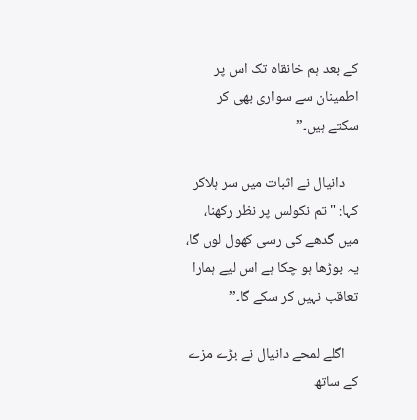کے بعد ہم خانقاہ تک اس پر اطمینان سے سواری بھی کر سکتے ہیں۔”

    دانیال نے اثبات میں سر ہلاکر کہا: "تم نکولس پر نظر رکھنا، میں گدھے کی رسی کھول لوں گا، یہ بوڑھا ہو چکا ہے اس لیے ہمارا تعاقب نہیں کر سکے گا۔”

    اگلے لمحے دانیال نے بڑے مزے کے ساتھ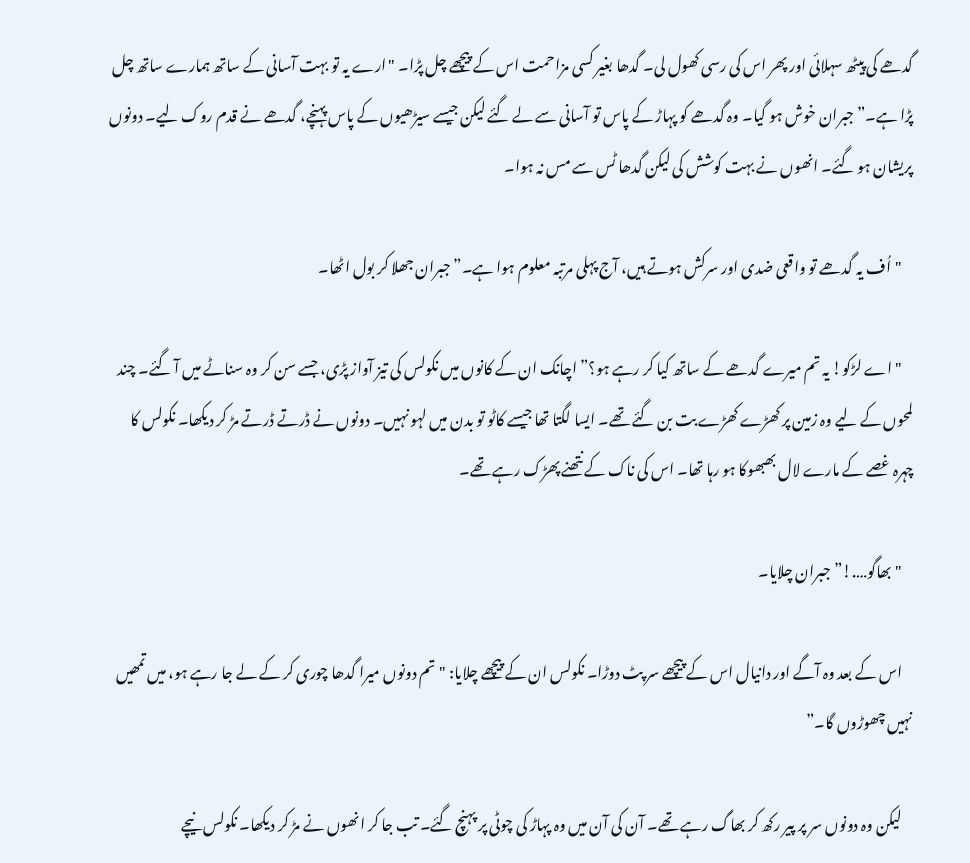گدھے کی پیٹھ سہلائی اور پھر اس کی رسی کھول لی۔ گدھا بغیر کسی مزاحمت اس کے پیچھے چل پڑا۔ "ارے یہ تو بہت آسانی کے ساتھ ہمارے ساتھ چل پڑا ہے۔” جبران خوش ہو گیا۔ وہ گدھے کو پہاڑ کے پاس تو آسانی سے لے گئے لیکن جیسے سیڑھیوں کے پاس پہنچے، گدھے نے قدم روک لیے۔ دونوں پریشان ہو گئے۔ انھوں نے بہت کوشش کی لیکن گدھا ٹس سے مس نہ ہوا۔

    "اُف یہ گدھے تو واقعی ضدی اور سرکش ہوتے ہیں، آج پہلی مرتبہ معلوم ہوا ہے۔” جبران جھلا کر بول اٹھا۔

    "اے لڑکو! یہ تم میرے گدھے کے ساتھ کیا کر رہے ہو؟” اچانک ان کے کانوں میں نکولس کی تیز آواز پڑی، جسے سن کر وہ سناٹے میں آ گئے۔ چند لمحوں کے لیے وہ زمین پر کھڑے کھڑے بت بن گئے تھے۔ ایسا لگتا تھا جیسے کاٹو تو بدن میں لہو نہیں۔ دونوں نے ڈرتے ڈرتے مڑ کر دیکھا۔ نکولس کا چہرہ غصے کے مارے لال بھبھوکا ہو رہا تھا۔ اس کی ناک کے نتھنے پھڑک رہے تھے۔

    "بھاگو….!” جبران چلایا۔

    اس کے بعد وہ آگے اور دانیال اس کے پیچھے سر پٹ دوڑا۔ نکولس ان کے پیچھے چلایا: "تم دونوں میرا گدھا چوری کر کے لے جا رہے ہو، میں تمھیں نہیں چھوڑوں گا۔”

    لیکن وہ دونوں سر پر پیر رکھ کر بھاگ رہے تھے۔ آن کی آن میں وہ پہاڑ کی چوٹی پر پہنچ گئے۔ تب جا کر انھوں نے مڑ کر دیکھا۔ نکولس نیچے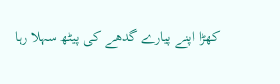کھڑا اپنے پیارے گدھے کی پیٹھ سہلا رہا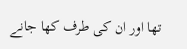تھا اور ان کی طرف کھا جانے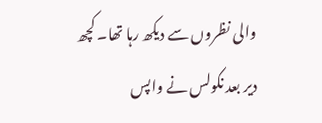والی نظروں سے دیکھ رہا تھا۔ کچھ دیر بعد نکولس نے واپس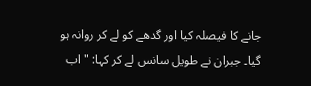جانے کا فیصلہ کیا اور گدھے کو لے کر روانہ ہو گیا۔ جبران نے طویل سانس لے کر کہا: "اب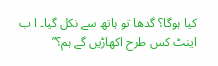کیا ہوگا؟ گدھا تو ہاتھ سے نکل گیا۔ ا ب اینٹ کس طرح اکھاڑیں گے ہم؟”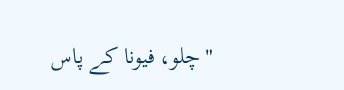"چلو، فیونا کے پاس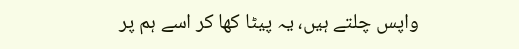واپس چلتے ہیں، یہ پیٹا کھا کر اسے ہم پر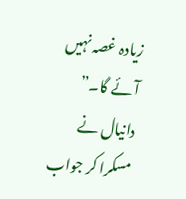زیادہ غصہ نہیں آئے گا۔” دانیال نے مسکرا کر جواب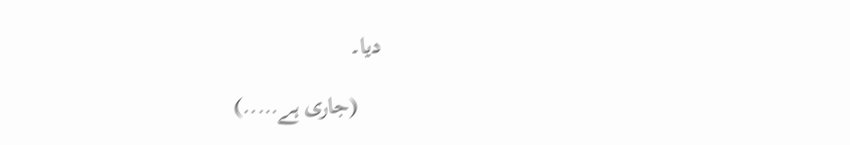دیا۔

    (جاری ہے…..)